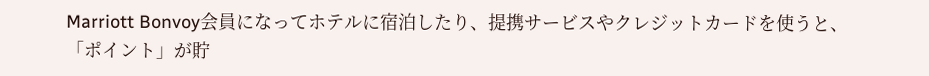Marriott Bonvoy会員になってホテルに宿泊したり、提携サービスやクレジットカードを使うと、「ポイント」が貯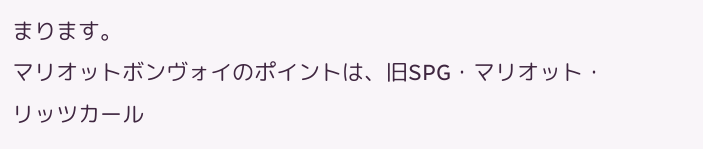まります。
マリオットボンヴォイのポイントは、旧SPG・マリオット・リッツカール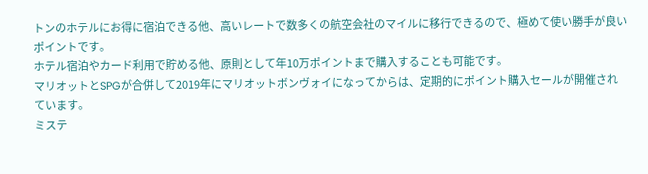トンのホテルにお得に宿泊できる他、高いレートで数多くの航空会社のマイルに移行できるので、極めて使い勝手が良いポイントです。
ホテル宿泊やカード利用で貯める他、原則として年10万ポイントまで購入することも可能です。
マリオットとSPGが合併して2019年にマリオットボンヴォイになってからは、定期的にポイント購入セールが開催されています。
ミステ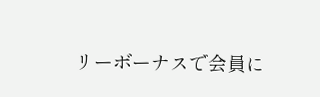リーボーナスで会員に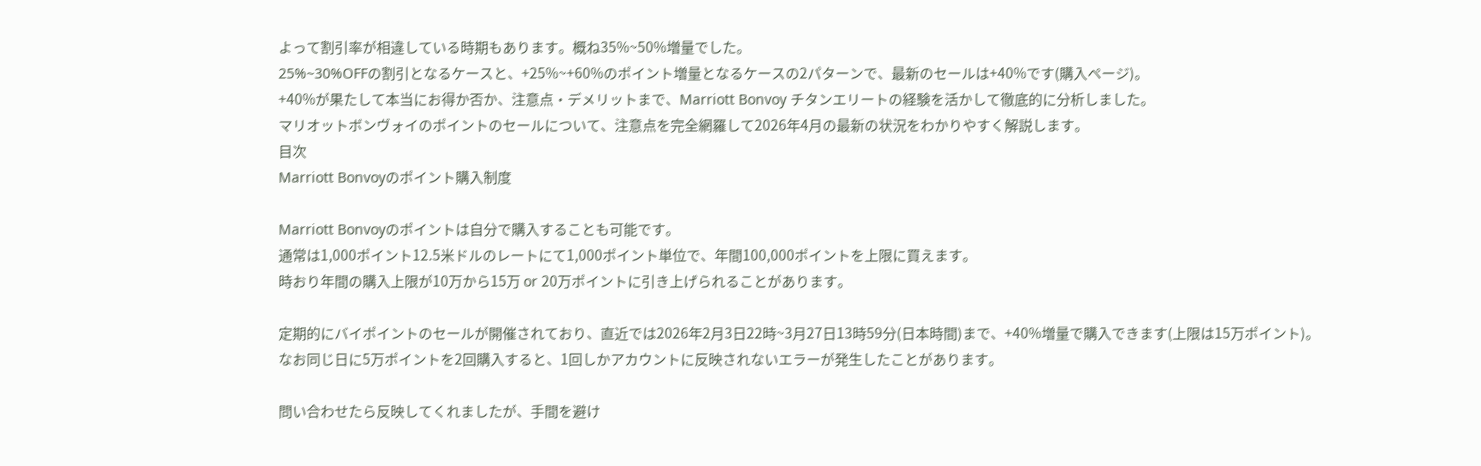よって割引率が相違している時期もあります。概ね35%~50%増量でした。
25%~30%OFFの割引となるケースと、+25%~+60%のポイント増量となるケースの2パターンで、最新のセールは+40%です(購入ページ)。
+40%が果たして本当にお得か否か、注意点・デメリットまで、Marriott Bonvoy チタンエリートの経験を活かして徹底的に分析しました。
マリオットボンヴォイのポイントのセールについて、注意点を完全網羅して2026年4月の最新の状況をわかりやすく解説します。
目次
Marriott Bonvoyのポイント購入制度

Marriott Bonvoyのポイントは自分で購入することも可能です。
通常は1,000ポイント12.5米ドルのレートにて1,000ポイント単位で、年間100,000ポイントを上限に買えます。
時おり年間の購入上限が10万から15万 or 20万ポイントに引き上げられることがあります。

定期的にバイポイントのセールが開催されており、直近では2026年2月3日22時~3月27日13時59分(日本時間)まで、+40%増量で購入できます(上限は15万ポイント)。
なお同じ日に5万ポイントを2回購入すると、1回しかアカウントに反映されないエラーが発生したことがあります。

問い合わせたら反映してくれましたが、手間を避け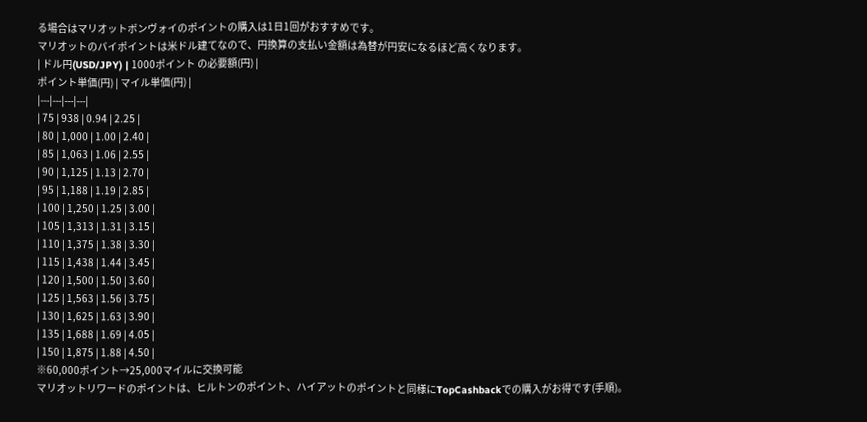る場合はマリオットボンヴォイのポイントの購入は1日1回がおすすめです。
マリオットのバイポイントは米ドル建てなので、円換算の支払い金額は為替が円安になるほど高くなります。
| ドル円(USD/JPY) | 1000ポイント の必要額(円) |
ポイント単価(円) | マイル単価(円) |
|---|---|---|---|
| 75 | 938 | 0.94 | 2.25 |
| 80 | 1,000 | 1.00 | 2.40 |
| 85 | 1,063 | 1.06 | 2.55 |
| 90 | 1,125 | 1.13 | 2.70 |
| 95 | 1,188 | 1.19 | 2.85 |
| 100 | 1,250 | 1.25 | 3.00 |
| 105 | 1,313 | 1.31 | 3.15 |
| 110 | 1,375 | 1.38 | 3.30 |
| 115 | 1,438 | 1.44 | 3.45 |
| 120 | 1,500 | 1.50 | 3.60 |
| 125 | 1,563 | 1.56 | 3.75 |
| 130 | 1,625 | 1.63 | 3.90 |
| 135 | 1,688 | 1.69 | 4.05 |
| 150 | 1,875 | 1.88 | 4.50 |
※60,000ポイント→25,000マイルに交換可能
マリオットリワードのポイントは、ヒルトンのポイント、ハイアットのポイントと同様にTopCashbackでの購入がお得です(手順)。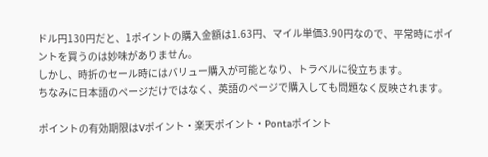ドル円130円だと、1ポイントの購入金額は1.63円、マイル単価3.90円なので、平常時にポイントを買うのは妙味がありません。
しかし、時折のセール時にはバリュー購入が可能となり、トラベルに役立ちます。
ちなみに日本語のページだけではなく、英語のページで購入しても問題なく反映されます。

ポイントの有効期限はVポイント・楽天ポイント・Pontaポイント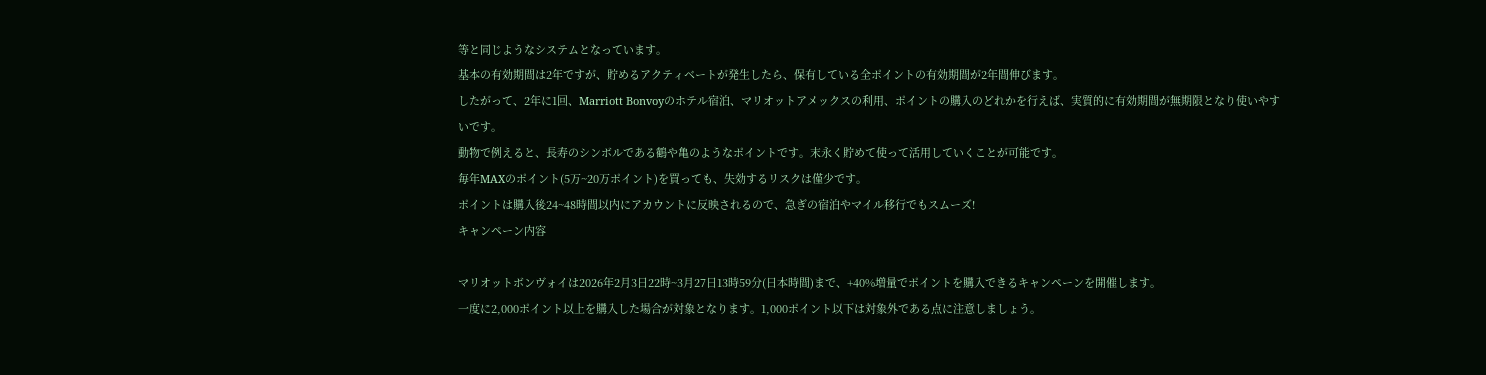等と同じようなシステムとなっています。
基本の有効期間は2年ですが、貯めるアクティベートが発生したら、保有している全ポイントの有効期間が2年間伸びます。
したがって、2年に1回、Marriott Bonvoyのホテル宿泊、マリオットアメックスの利用、ポイントの購入のどれかを行えば、実質的に有効期間が無期限となり使いやすいです。
動物で例えると、長寿のシンボルである鶴や亀のようなポイントです。末永く貯めて使って活用していくことが可能です。
毎年MAXのポイント(5万~20万ポイント)を買っても、失効するリスクは僅少です。
ポイントは購入後24~48時間以内にアカウントに反映されるので、急ぎの宿泊やマイル移行でもスムーズ!
キャンペーン内容

マリオットボンヴォイは2026年2月3日22時~3月27日13時59分(日本時間)まで、+40%増量でポイントを購入できるキャンペーンを開催します。
一度に2,000ポイント以上を購入した場合が対象となります。1,000ポイント以下は対象外である点に注意しましょう。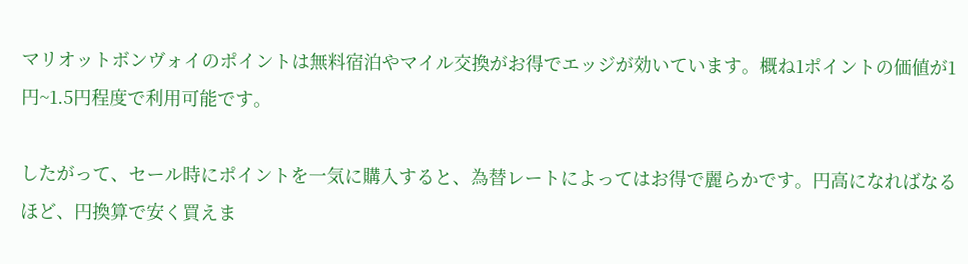マリオットボンヴォイのポイントは無料宿泊やマイル交換がお得でエッジが効いています。概ね1ポイントの価値が1円~1.5円程度で利用可能です。

したがって、セール時にポイントを一気に購入すると、為替レートによってはお得で麗らかです。円高になればなるほど、円換算で安く買えま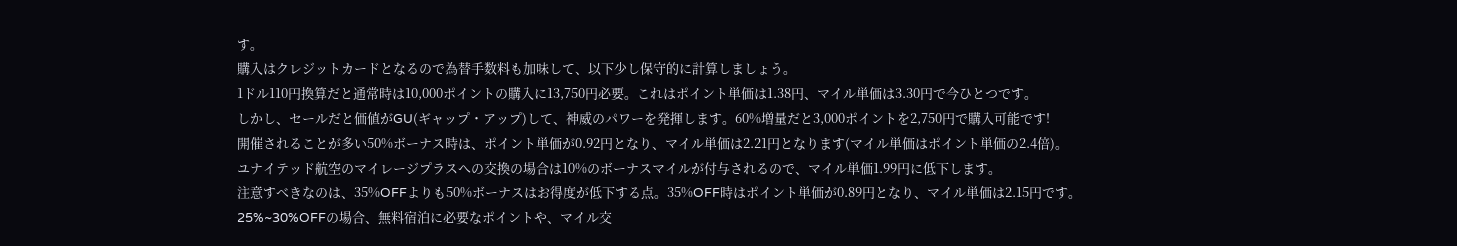す。
購入はクレジットカードとなるので為替手数料も加味して、以下少し保守的に計算しましょう。
1ドル110円換算だと通常時は10,000ポイントの購入に13,750円必要。これはポイント単価は1.38円、マイル単価は3.30円で今ひとつです。
しかし、セールだと価値がGU(ギャップ・アップ)して、神威のパワーを発揮します。60%増量だと3,000ポイントを2,750円で購入可能です!
開催されることが多い50%ボーナス時は、ポイント単価が0.92円となり、マイル単価は2.21円となります(マイル単価はポイント単価の2.4倍)。
ユナイテッド航空のマイレージプラスへの交換の場合は10%のボーナスマイルが付与されるので、マイル単価1.99円に低下します。
注意すべきなのは、35%OFFよりも50%ボーナスはお得度が低下する点。35%OFF時はポイント単価が0.89円となり、マイル単価は2.15円です。
25%~30%OFFの場合、無料宿泊に必要なポイントや、マイル交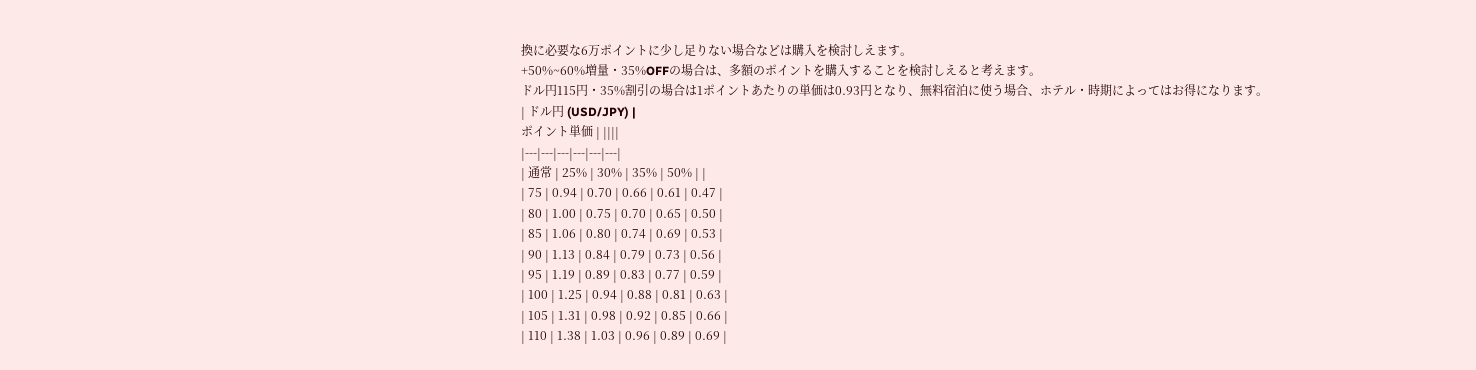換に必要な6万ポイントに少し足りない場合などは購入を検討しえます。
+50%~60%増量・35%OFFの場合は、多額のポイントを購入することを検討しえると考えます。
ドル円115円・35%割引の場合は1ポイントあたりの単価は0.93円となり、無料宿泊に使う場合、ホテル・時期によってはお得になります。
| ドル円 (USD/JPY) |
ポイント単価 | ||||
|---|---|---|---|---|---|
| 通常 | 25% | 30% | 35% | 50% | |
| 75 | 0.94 | 0.70 | 0.66 | 0.61 | 0.47 |
| 80 | 1.00 | 0.75 | 0.70 | 0.65 | 0.50 |
| 85 | 1.06 | 0.80 | 0.74 | 0.69 | 0.53 |
| 90 | 1.13 | 0.84 | 0.79 | 0.73 | 0.56 |
| 95 | 1.19 | 0.89 | 0.83 | 0.77 | 0.59 |
| 100 | 1.25 | 0.94 | 0.88 | 0.81 | 0.63 |
| 105 | 1.31 | 0.98 | 0.92 | 0.85 | 0.66 |
| 110 | 1.38 | 1.03 | 0.96 | 0.89 | 0.69 |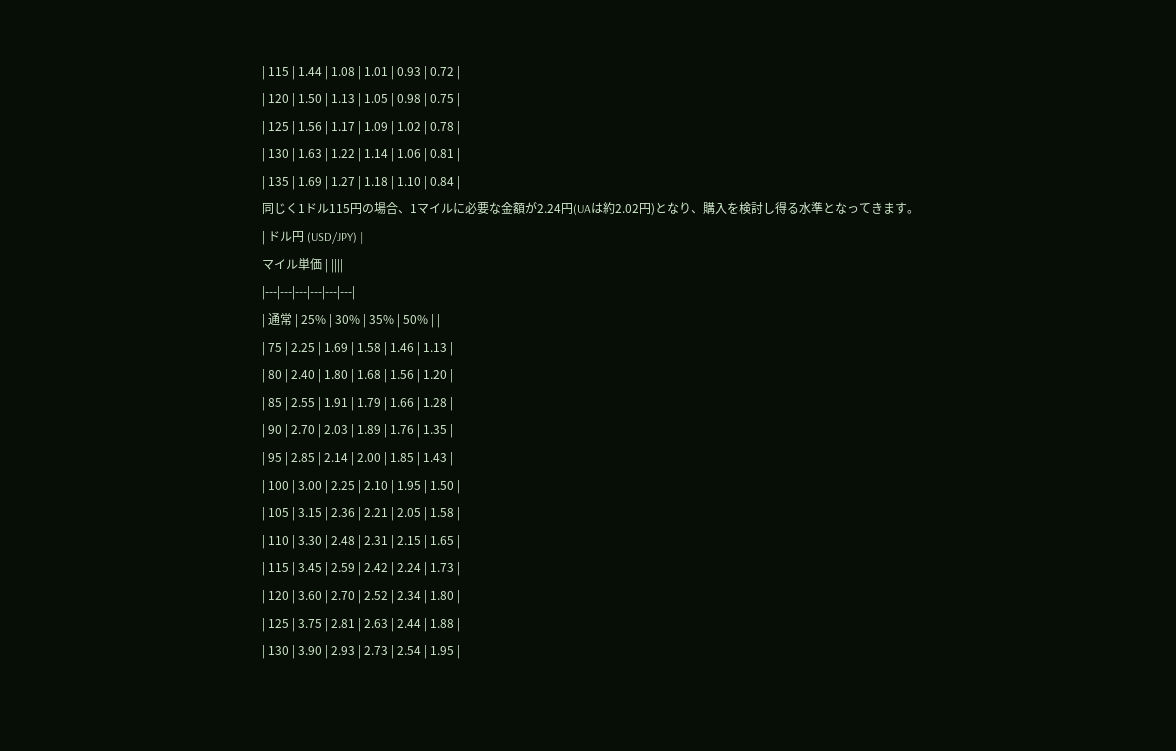| 115 | 1.44 | 1.08 | 1.01 | 0.93 | 0.72 |
| 120 | 1.50 | 1.13 | 1.05 | 0.98 | 0.75 |
| 125 | 1.56 | 1.17 | 1.09 | 1.02 | 0.78 |
| 130 | 1.63 | 1.22 | 1.14 | 1.06 | 0.81 |
| 135 | 1.69 | 1.27 | 1.18 | 1.10 | 0.84 |
同じく1ドル115円の場合、1マイルに必要な金額が2.24円(UAは約2.02円)となり、購入を検討し得る水準となってきます。
| ドル円 (USD/JPY) |
マイル単価 | ||||
|---|---|---|---|---|---|
| 通常 | 25% | 30% | 35% | 50% | |
| 75 | 2.25 | 1.69 | 1.58 | 1.46 | 1.13 |
| 80 | 2.40 | 1.80 | 1.68 | 1.56 | 1.20 |
| 85 | 2.55 | 1.91 | 1.79 | 1.66 | 1.28 |
| 90 | 2.70 | 2.03 | 1.89 | 1.76 | 1.35 |
| 95 | 2.85 | 2.14 | 2.00 | 1.85 | 1.43 |
| 100 | 3.00 | 2.25 | 2.10 | 1.95 | 1.50 |
| 105 | 3.15 | 2.36 | 2.21 | 2.05 | 1.58 |
| 110 | 3.30 | 2.48 | 2.31 | 2.15 | 1.65 |
| 115 | 3.45 | 2.59 | 2.42 | 2.24 | 1.73 |
| 120 | 3.60 | 2.70 | 2.52 | 2.34 | 1.80 |
| 125 | 3.75 | 2.81 | 2.63 | 2.44 | 1.88 |
| 130 | 3.90 | 2.93 | 2.73 | 2.54 | 1.95 |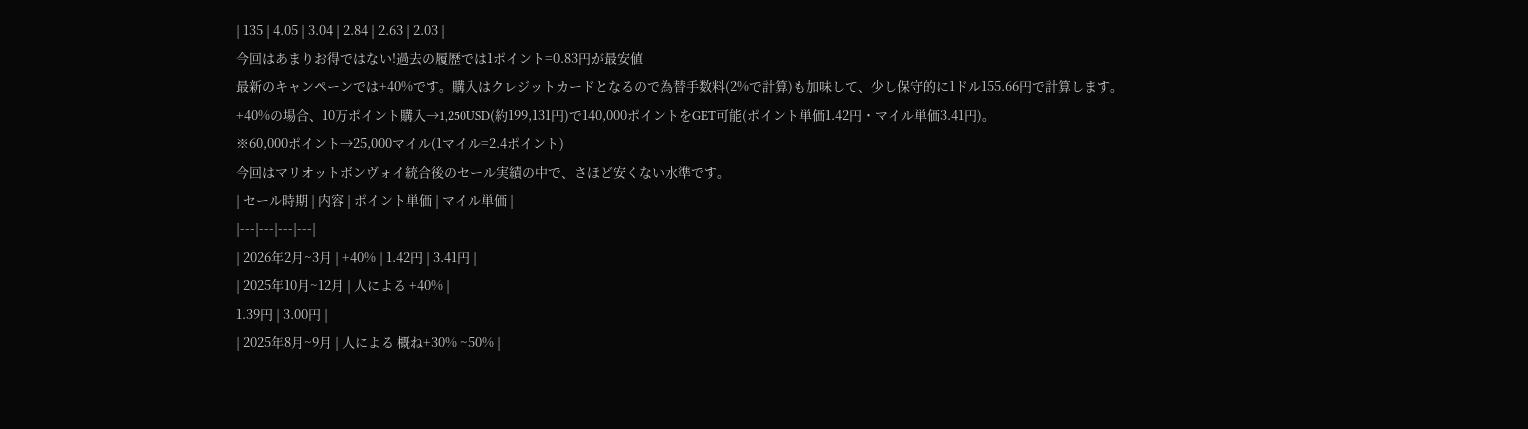| 135 | 4.05 | 3.04 | 2.84 | 2.63 | 2.03 |
今回はあまりお得ではない!過去の履歴では1ポイント=0.83円が最安値
最新のキャンペーンでは+40%です。購入はクレジットカードとなるので為替手数料(2%で計算)も加味して、少し保守的に1ドル155.66円で計算します。
+40%の場合、10万ポイント購入→1,250USD(約199,131円)で140,000ポイントをGET可能(ポイント単価1.42円・マイル単価3.41円)。
※60,000ポイント→25,000マイル(1マイル=2.4ポイント)
今回はマリオットボンヴォイ統合後のセール実績の中で、さほど安くない水準です。
| セール時期 | 内容 | ポイント単価 | マイル単価 |
|---|---|---|---|
| 2026年2月~3月 | +40% | 1.42円 | 3.41円 |
| 2025年10月~12月 | 人による +40% |
1.39円 | 3.00円 |
| 2025年8月~9月 | 人による 概ね+30% ~50% |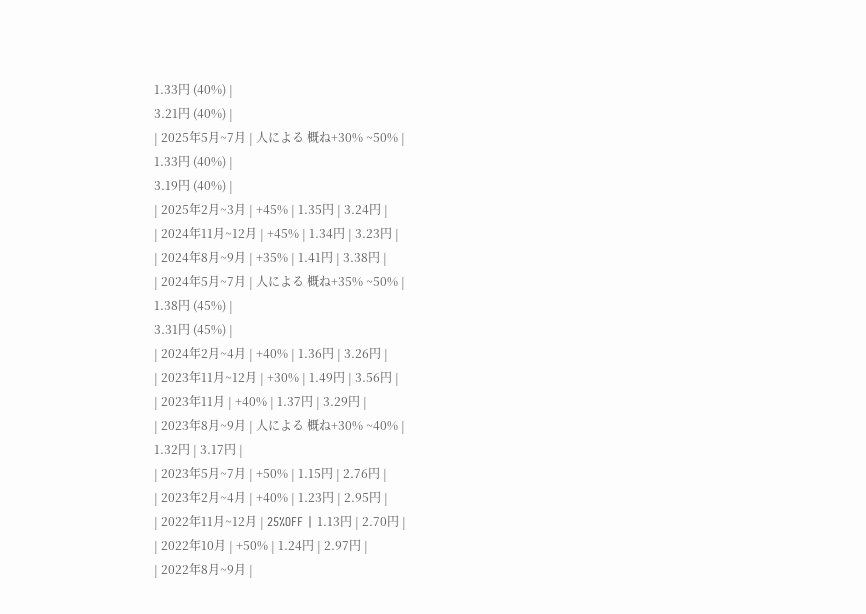1.33円 (40%) |
3.21円 (40%) |
| 2025年5月~7月 | 人による 概ね+30% ~50% |
1.33円 (40%) |
3.19円 (40%) |
| 2025年2月~3月 | +45% | 1.35円 | 3.24円 |
| 2024年11月~12月 | +45% | 1.34円 | 3.23円 |
| 2024年8月~9月 | +35% | 1.41円 | 3.38円 |
| 2024年5月~7月 | 人による 概ね+35% ~50% |
1.38円 (45%) |
3.31円 (45%) |
| 2024年2月~4月 | +40% | 1.36円 | 3.26円 |
| 2023年11月~12月 | +30% | 1.49円 | 3.56円 |
| 2023年11月 | +40% | 1.37円 | 3.29円 |
| 2023年8月~9月 | 人による 概ね+30% ~40% |
1.32円 | 3.17円 |
| 2023年5月~7月 | +50% | 1.15円 | 2.76円 |
| 2023年2月~4月 | +40% | 1.23円 | 2.95円 |
| 2022年11月~12月 | 25%OFF | 1.13円 | 2.70円 |
| 2022年10月 | +50% | 1.24円 | 2.97円 |
| 2022年8月~9月 |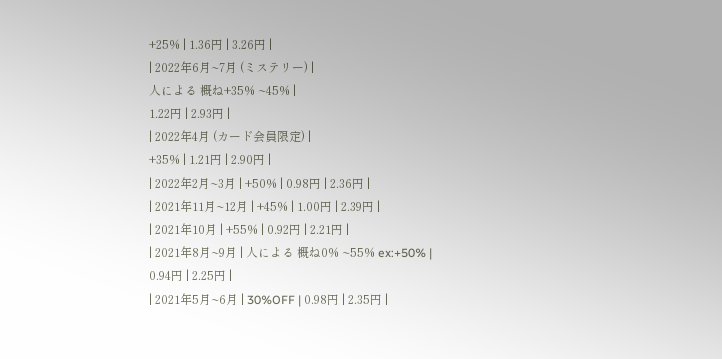+25% | 1.36円 | 3.26円 |
| 2022年6月~7月 (ミステリー) |
人による 概ね+35% ~45% |
1.22円 | 2.93円 |
| 2022年4月 (カード会員限定) |
+35% | 1.21円 | 2.90円 |
| 2022年2月~3月 | +50% | 0.98円 | 2.36円 |
| 2021年11月~12月 | +45% | 1.00円 | 2.39円 |
| 2021年10月 | +55% | 0.92円 | 2.21円 |
| 2021年8月~9月 | 人による 概ね0% ~55% ex:+50% |
0.94円 | 2.25円 |
| 2021年5月~6月 | 30%OFF | 0.98円 | 2.35円 |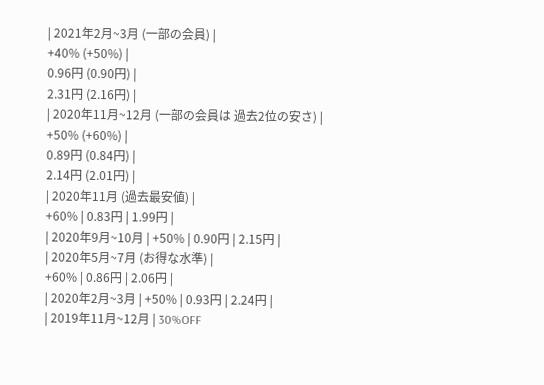| 2021年2月~3月 (一部の会員) |
+40% (+50%) |
0.96円 (0.90円) |
2.31円 (2.16円) |
| 2020年11月~12月 (一部の会員は 過去2位の安さ) |
+50% (+60%) |
0.89円 (0.84円) |
2.14円 (2.01円) |
| 2020年11月 (過去最安値) |
+60% | 0.83円 | 1.99円 |
| 2020年9月~10月 | +50% | 0.90円 | 2.15円 |
| 2020年5月~7月 (お得な水準) |
+60% | 0.86円 | 2.06円 |
| 2020年2月~3月 | +50% | 0.93円 | 2.24円 |
| 2019年11月~12月 | 30%OFF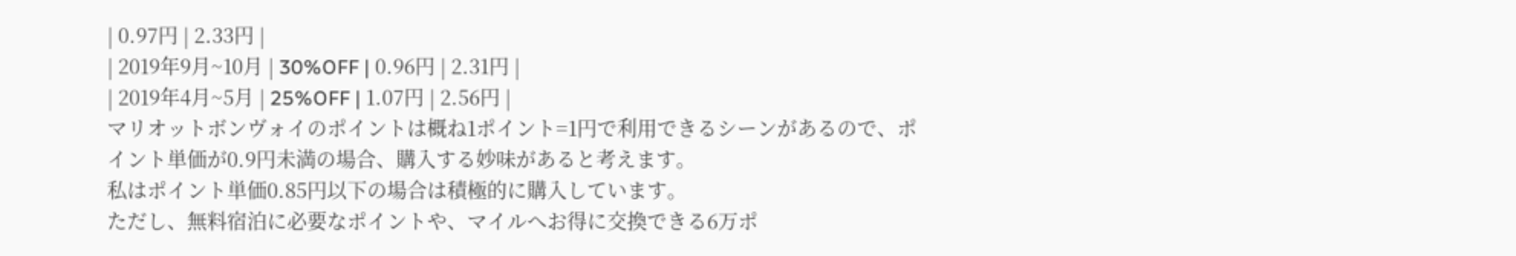| 0.97円 | 2.33円 |
| 2019年9月~10月 | 30%OFF | 0.96円 | 2.31円 |
| 2019年4月~5月 | 25%OFF | 1.07円 | 2.56円 |
マリオットボンヴォイのポイントは概ね1ポイント=1円で利用できるシーンがあるので、ポイント単価が0.9円未満の場合、購入する妙味があると考えます。
私はポイント単価0.85円以下の場合は積極的に購入しています。
ただし、無料宿泊に必要なポイントや、マイルへお得に交換できる6万ポ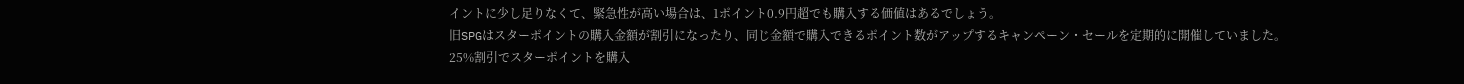イントに少し足りなくて、緊急性が高い場合は、1ポイント0.9円超でも購入する価値はあるでしょう。
旧SPGはスターポイントの購入金額が割引になったり、同じ金額で購入できるポイント数がアップするキャンペーン・セールを定期的に開催していました。
25%割引でスターポイントを購入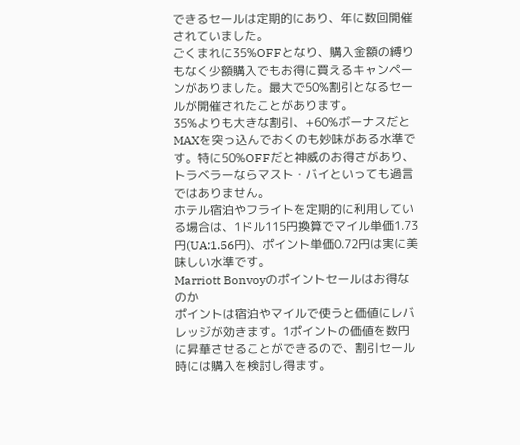できるセールは定期的にあり、年に数回開催されていました。
ごくまれに35%OFFとなり、購入金額の縛りもなく少額購入でもお得に買えるキャンペーンがありました。最大で50%割引となるセールが開催されたことがあります。
35%よりも大きな割引、+60%ボーナスだとMAXを突っ込んでおくのも妙味がある水準です。特に50%OFFだと神威のお得さがあり、トラベラーならマスト・バイといっても過言ではありません。
ホテル宿泊やフライトを定期的に利用している場合は、1ドル115円換算でマイル単価1.73円(UA:1.56円)、ポイント単価0.72円は実に美味しい水準です。
Marriott Bonvoyのポイントセールはお得なのか
ポイントは宿泊やマイルで使うと価値にレバレッジが効きます。1ポイントの価値を数円に昇華させることができるので、割引セール時には購入を検討し得ます。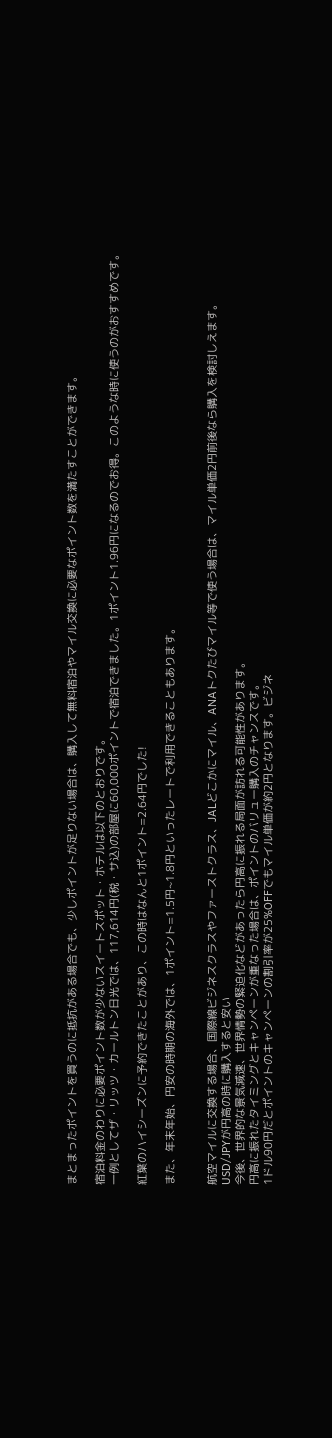まとまったポイントを買うのに抵抗がある場合でも、少しポイントが足りない場合は、購入して無料宿泊やマイル交換に必要なポイント数を満たすことができます。

宿泊料金のわりに必要ポイント数が少ないスイートスポット・ホテルは以下のとおりです。
一例としてザ・リッツ・カールトン日光では、117,614円(税・サ込)の部屋に60,000ポイントで宿泊できました。1ポイント1.96円になるのでお得。このような時に使うのがおすすめです。

紅葉のハイシーズンに予約できたことがあり、この時はなんと1ポイント=2.64円でした!

また、年末年始、円安の時期の海外では、1ポイント=1.5円~1.8円といったレートで利用できることもあります。


航空マイルに交換する場合、国際線ビジネスクラスやファーストクラス、JALどこかにマイル、ANAトクたびマイル等で使う場合は、マイル単価2円前後なら購入を検討しえます。
USD/JPYが円高の時に購入すると安い
今後、世界的な景気減速、世界情勢の緊迫化などがあったら円高に振れる局面が訪れる可能性があります。
円高に振れたタイミングとキャンペーンが重なった場合は、ポイントのバリュー購入のチャンスです。
1ドル90円だとポイントのキャンペーンの割引率が25%OFFでもマイル単価が約2円となります。ビジネ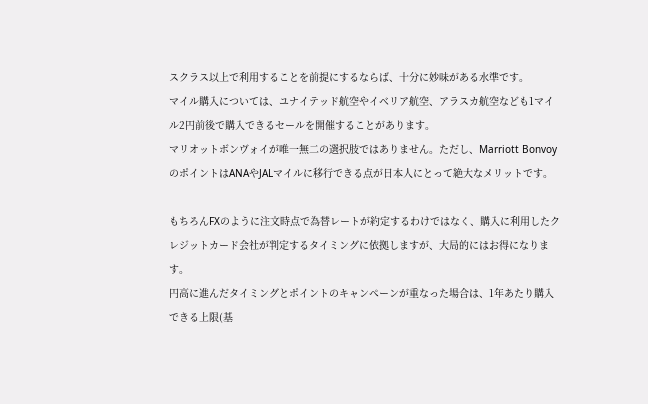スクラス以上で利用することを前提にするならば、十分に妙味がある水準です。
マイル購入については、ユナイテッド航空やイベリア航空、アラスカ航空なども1マイル2円前後で購入できるセールを開催することがあります。
マリオットボンヴォイが唯一無二の選択肢ではありません。ただし、Marriott BonvoyのポイントはANAやJALマイルに移行できる点が日本人にとって絶大なメリットです。

もちろんFXのように注文時点で為替レートが約定するわけではなく、購入に利用したクレジットカード会社が判定するタイミングに依拠しますが、大局的にはお得になります。
円高に進んだタイミングとポイントのキャンペーンが重なった場合は、1年あたり購入できる上限(基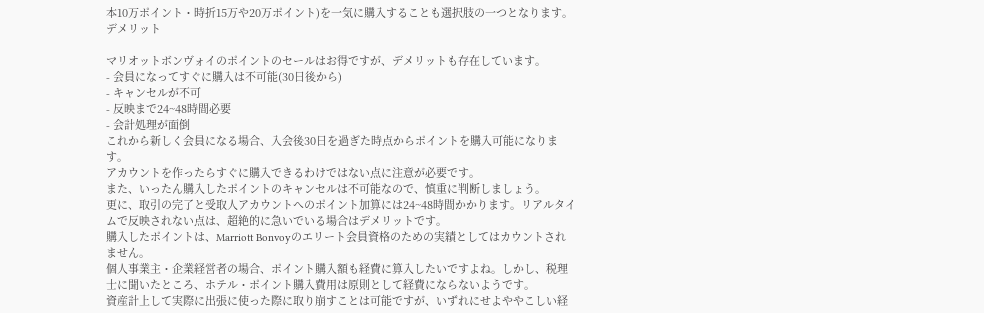本10万ポイント・時折15万や20万ポイント)を一気に購入することも選択肢の一つとなります。
デメリット

マリオットボンヴォイのポイントのセールはお得ですが、デメリットも存在しています。
- 会員になってすぐに購入は不可能(30日後から)
- キャンセルが不可
- 反映まで24~48時間必要
- 会計処理が面倒
これから新しく会員になる場合、入会後30日を過ぎた時点からポイントを購入可能になります。
アカウントを作ったらすぐに購入できるわけではない点に注意が必要です。
また、いったん購入したポイントのキャンセルは不可能なので、慎重に判断しましょう。
更に、取引の完了と受取人アカウントへのポイント加算には24~48時間かかります。リアルタイムで反映されない点は、超絶的に急いでいる場合はデメリットです。
購入したポイントは、Marriott Bonvoyのエリート会員資格のための実績としてはカウントされません。
個人事業主・企業経営者の場合、ポイント購入額も経費に算入したいですよね。しかし、税理士に聞いたところ、ホテル・ポイント購入費用は原則として経費にならないようです。
資産計上して実際に出張に使った際に取り崩すことは可能ですが、いずれにせよややこしい経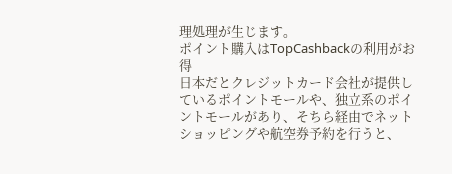理処理が生じます。
ポイント購入はTopCashbackの利用がお得
日本だとクレジットカード会社が提供しているポイントモールや、独立系のポイントモールがあり、そちら経由でネットショッピングや航空券予約を行うと、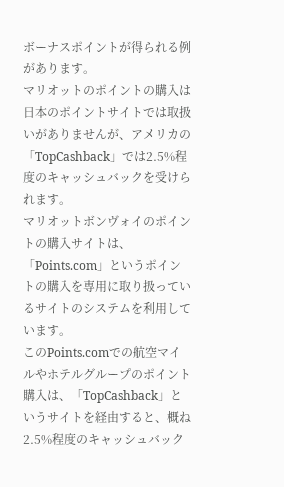ボーナスポイントが得られる例があります。
マリオットのポイントの購入は日本のポイントサイトでは取扱いがありませんが、アメリカの「TopCashback」では2.5%程度のキャッシュバックを受けられます。
マリオットボンヴォイのポイントの購入サイトは、「Points.com」というポイントの購入を専用に取り扱っているサイトのシステムを利用しています。
このPoints.comでの航空マイルやホテルグループのポイント購入は、「TopCashback」というサイトを経由すると、概ね2.5%程度のキャッシュバック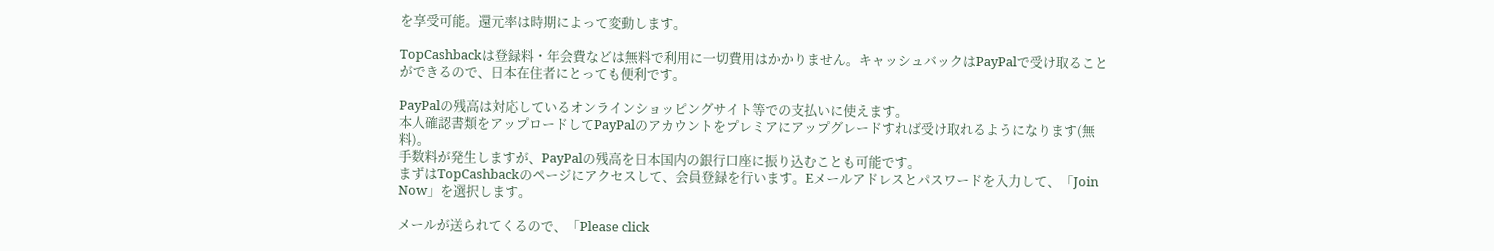を享受可能。還元率は時期によって変動します。

TopCashbackは登録料・年会費などは無料で利用に一切費用はかかりません。キャッシュバックはPayPalで受け取ることができるので、日本在住者にとっても便利です。

PayPalの残高は対応しているオンラインショッピングサイト等での支払いに使えます。
本人確認書類をアップロードしてPayPalのアカウントをプレミアにアップグレードすれば受け取れるようになります(無料)。
手数料が発生しますが、PayPalの残高を日本国内の銀行口座に振り込むことも可能です。
まずはTopCashbackのページにアクセスして、会員登録を行います。Eメールアドレスとパスワードを入力して、「Join Now」を選択します。

メールが送られてくるので、「Please click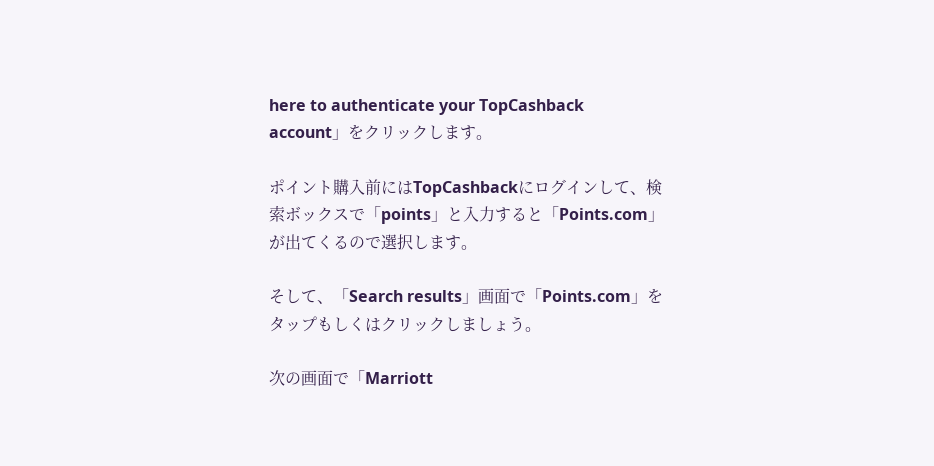here to authenticate your TopCashback account」をクリックします。

ポイント購入前にはTopCashbackにログインして、検索ボックスで「points」と入力すると「Points.com」が出てくるので選択します。

そして、「Search results」画面で「Points.com」をタップもしくはクリックしましょう。

次の画面で「Marriott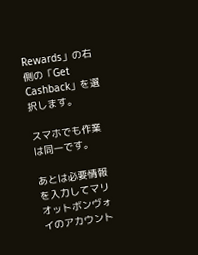Rewards」の右側の「Get Cashback」を選択します。

スマホでも作業は同一です。

あとは必要情報を入力してマリオットボンヴォイのアカウント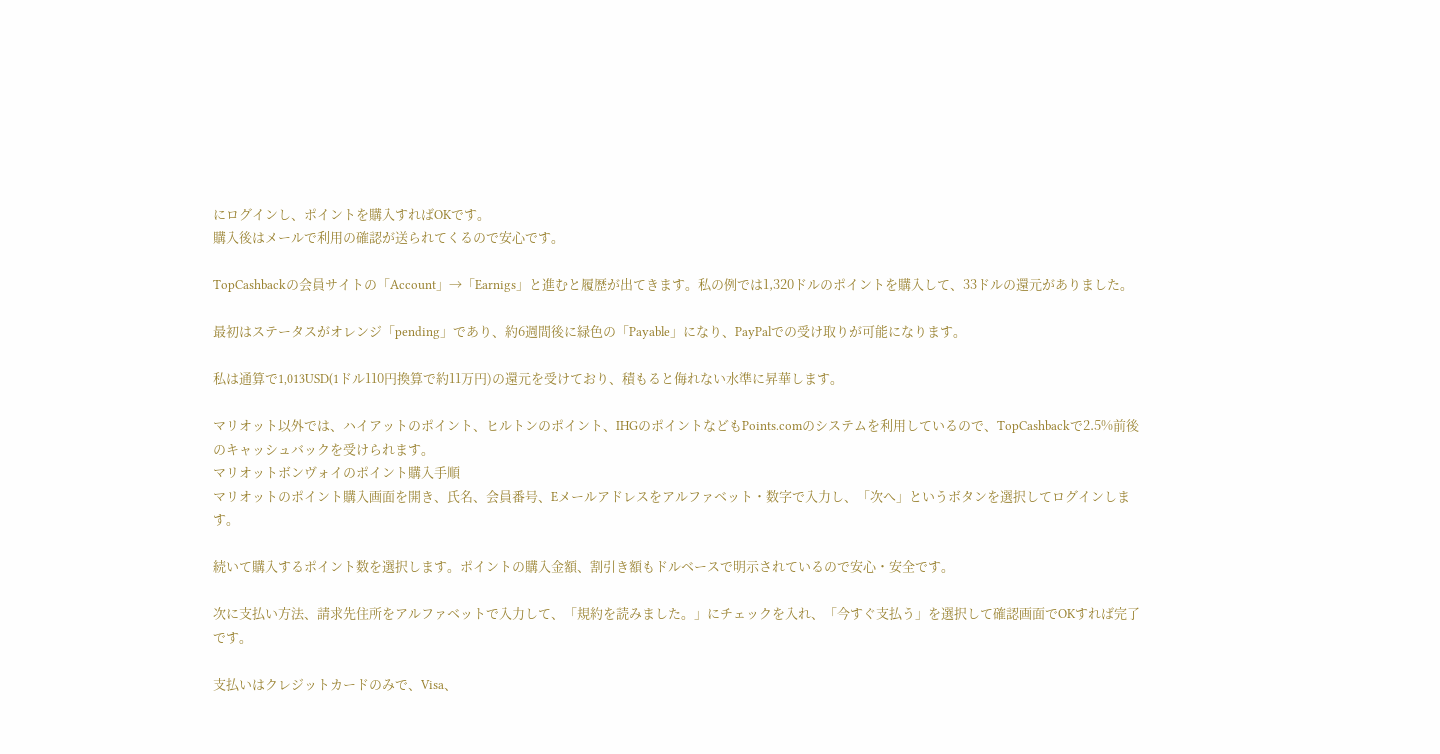にログインし、ポイントを購入すればOKです。
購入後はメールで利用の確認が送られてくるので安心です。

TopCashbackの会員サイトの「Account」→「Earnigs」と進むと履歴が出てきます。私の例では1,320ドルのポイントを購入して、33ドルの還元がありました。

最初はステータスがオレンジ「pending」であり、約6週間後に緑色の「Payable」になり、PayPalでの受け取りが可能になります。

私は通算で1,013USD(1ドル110円換算で約11万円)の還元を受けており、積もると侮れない水準に昇華します。

マリオット以外では、ハイアットのポイント、ヒルトンのポイント、IHGのポイントなどもPoints.comのシステムを利用しているので、TopCashbackで2.5%前後のキャッシュバックを受けられます。
マリオットボンヴォイのポイント購入手順
マリオットのポイント購入画面を開き、氏名、会員番号、Eメールアドレスをアルファベット・数字で入力し、「次へ」というボタンを選択してログインします。

続いて購入するポイント数を選択します。ポイントの購入金額、割引き額もドルベースで明示されているので安心・安全です。

次に支払い方法、請求先住所をアルファベットで入力して、「規約を読みました。」にチェックを入れ、「今すぐ支払う」を選択して確認画面でOKすれば完了です。

支払いはクレジットカードのみで、Visa、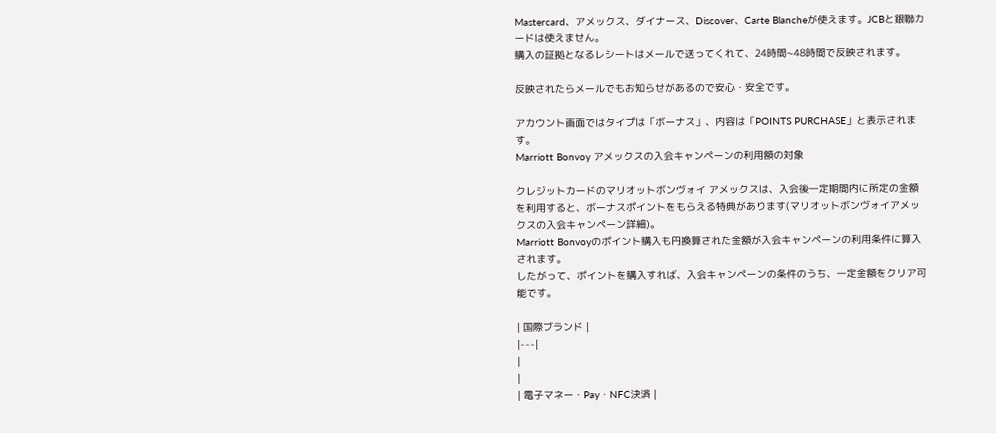Mastercard、アメックス、ダイナース、Discover、Carte Blancheが使えます。JCBと銀聯カードは使えません。
購入の証拠となるレシートはメールで送ってくれて、24時間~48時間で反映されます。

反映されたらメールでもお知らせがあるので安心・安全です。

アカウント画面ではタイプは「ボーナス」、内容は「POINTS PURCHASE」と表示されます。
Marriott Bonvoy アメックスの入会キャンペーンの利用額の対象

クレジットカードのマリオットボンヴォイ アメックスは、入会後一定期間内に所定の金額を利用すると、ボーナスポイントをもらえる特典があります(マリオットボンヴォイアメックスの入会キャンペーン詳細)。
Marriott Bonvoyのポイント購入も円換算された金額が入会キャンペーンの利用条件に算入されます。
したがって、ポイントを購入すれば、入会キャンペーンの条件のうち、一定金額をクリア可能です。

| 国際ブランド |
|---|
|
|
| 電子マネー・Pay・NFC決済 |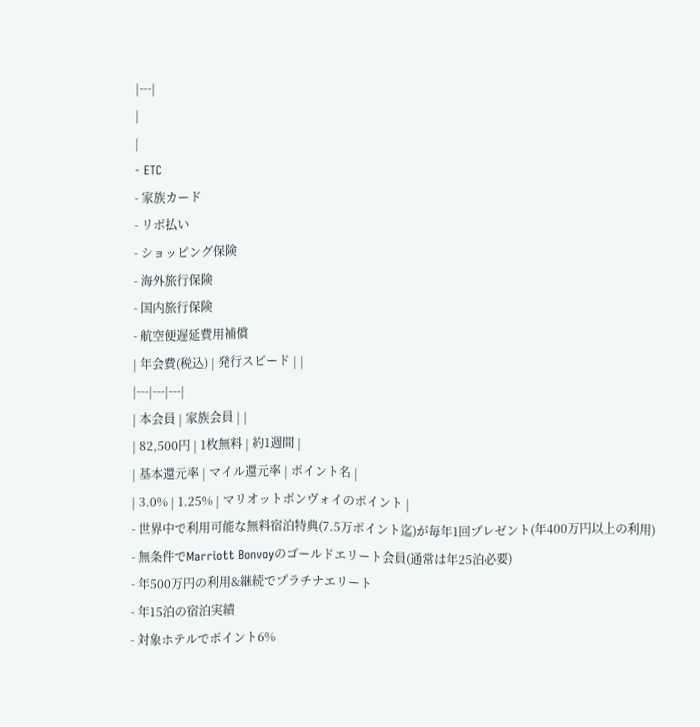|---|
|
|
- ETC
- 家族カード
- リボ払い
- ショッピング保険
- 海外旅行保険
- 国内旅行保険
- 航空便遅延費用補償
| 年会費(税込) | 発行スピード | |
|---|---|---|
| 本会員 | 家族会員 | |
| 82,500円 | 1枚無料 | 約1週間 |
| 基本還元率 | マイル還元率 | ポイント名 |
| 3.0% | 1.25% | マリオットボンヴォイのポイント |
- 世界中で利用可能な無料宿泊特典(7.5万ポイント迄)が毎年1回プレゼント(年400万円以上の利用)
- 無条件でMarriott Bonvoyのゴールドエリート会員(通常は年25泊必要)
- 年500万円の利用&継続でプラチナエリート
- 年15泊の宿泊実績
- 対象ホテルでポイント6%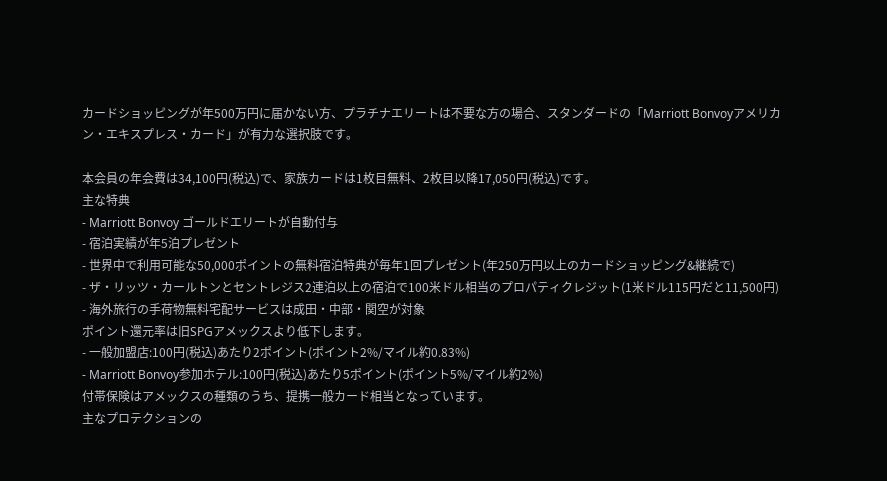カードショッピングが年500万円に届かない方、プラチナエリートは不要な方の場合、スタンダードの「Marriott Bonvoyアメリカン・エキスプレス・カード」が有力な選択肢です。

本会員の年会費は34,100円(税込)で、家族カードは1枚目無料、2枚目以降17,050円(税込)です。
主な特典
- Marriott Bonvoy ゴールドエリートが自動付与
- 宿泊実績が年5泊プレゼント
- 世界中で利用可能な50,000ポイントの無料宿泊特典が毎年1回プレゼント(年250万円以上のカードショッピング&継続で)
- ザ・リッツ・カールトンとセントレジス2連泊以上の宿泊で100米ドル相当のプロパティクレジット(1米ドル115円だと11,500円)
- 海外旅行の手荷物無料宅配サービスは成田・中部・関空が対象
ポイント還元率は旧SPGアメックスより低下します。
- 一般加盟店:100円(税込)あたり2ポイント(ポイント2%/マイル約0.83%)
- Marriott Bonvoy参加ホテル:100円(税込)あたり5ポイント(ポイント5%/マイル約2%)
付帯保険はアメックスの種類のうち、提携一般カード相当となっています。
主なプロテクションの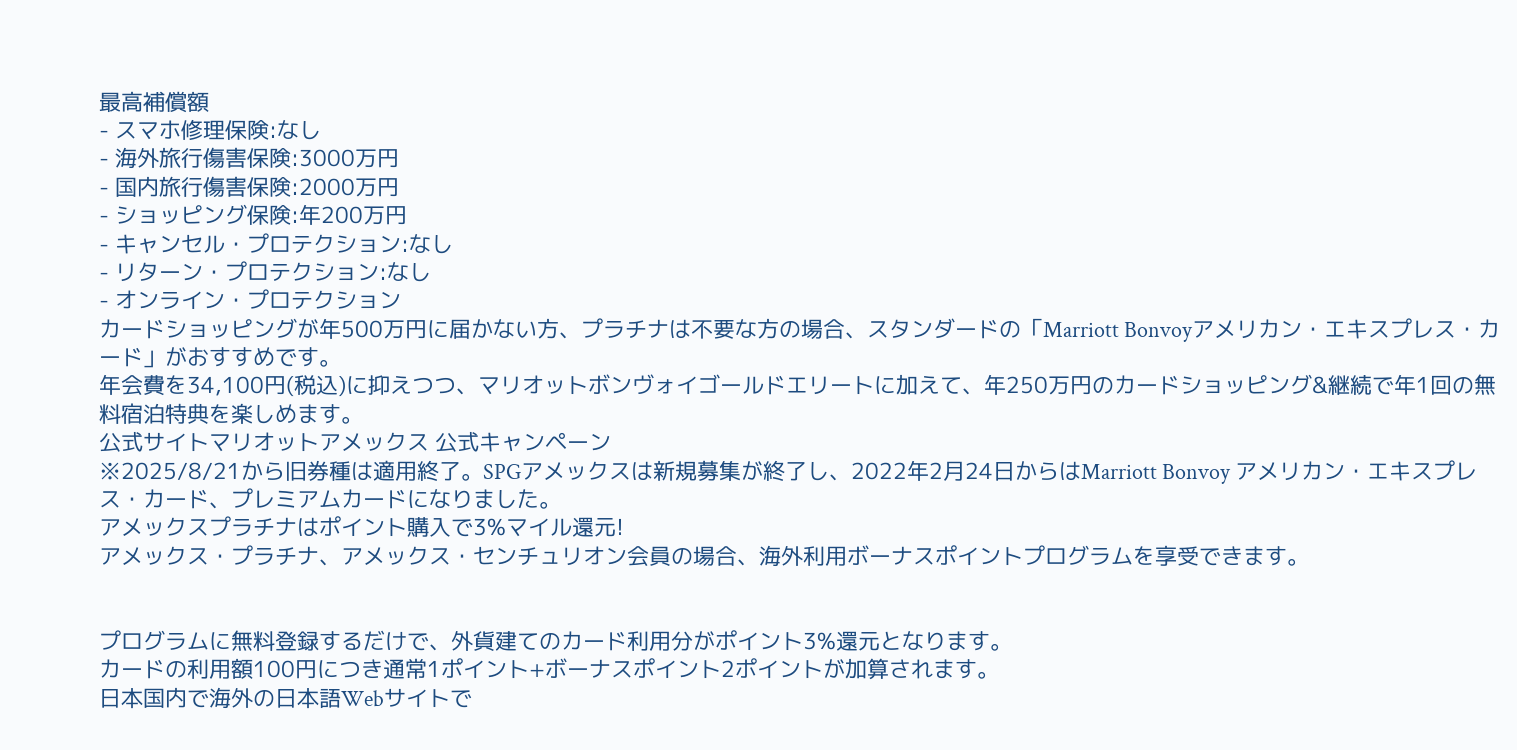最高補償額
- スマホ修理保険:なし
- 海外旅行傷害保険:3000万円
- 国内旅行傷害保険:2000万円
- ショッピング保険:年200万円
- キャンセル・プロテクション:なし
- リターン・プロテクション:なし
- オンライン・プロテクション
カードショッピングが年500万円に届かない方、プラチナは不要な方の場合、スタンダードの「Marriott Bonvoyアメリカン・エキスプレス・カード」がおすすめです。
年会費を34,100円(税込)に抑えつつ、マリオットボンヴォイゴールドエリートに加えて、年250万円のカードショッピング&継続で年1回の無料宿泊特典を楽しめます。
公式サイトマリオットアメックス 公式キャンペーン
※2025/8/21から旧券種は適用終了。SPGアメックスは新規募集が終了し、2022年2月24日からはMarriott Bonvoy アメリカン・エキスプレス・カード、プレミアムカードになりました。
アメックスプラチナはポイント購入で3%マイル還元!
アメックス・プラチナ、アメックス・センチュリオン会員の場合、海外利用ボーナスポイントプログラムを享受できます。


プログラムに無料登録するだけで、外貨建てのカード利用分がポイント3%還元となります。
カードの利用額100円につき通常1ポイント+ボーナスポイント2ポイントが加算されます。
日本国内で海外の日本語Webサイトで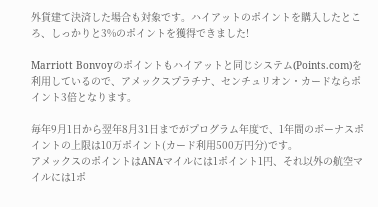外貨建て決済した場合も対象です。ハイアットのポイントを購入したところ、しっかりと3%のポイントを獲得できました!

Marriott Bonvoyのポイントもハイアットと同じシステム(Points.com)を利用しているので、アメックスプラチナ、センチュリオン・カードならポイント3倍となります。

毎年9月1日から翌年8月31日までがプログラム年度で、1年間のボーナスポイントの上限は10万ポイント(カード利用500万円分)です。
アメックスのポイントはANAマイルには1ポイント1円、それ以外の航空マイルには1ポ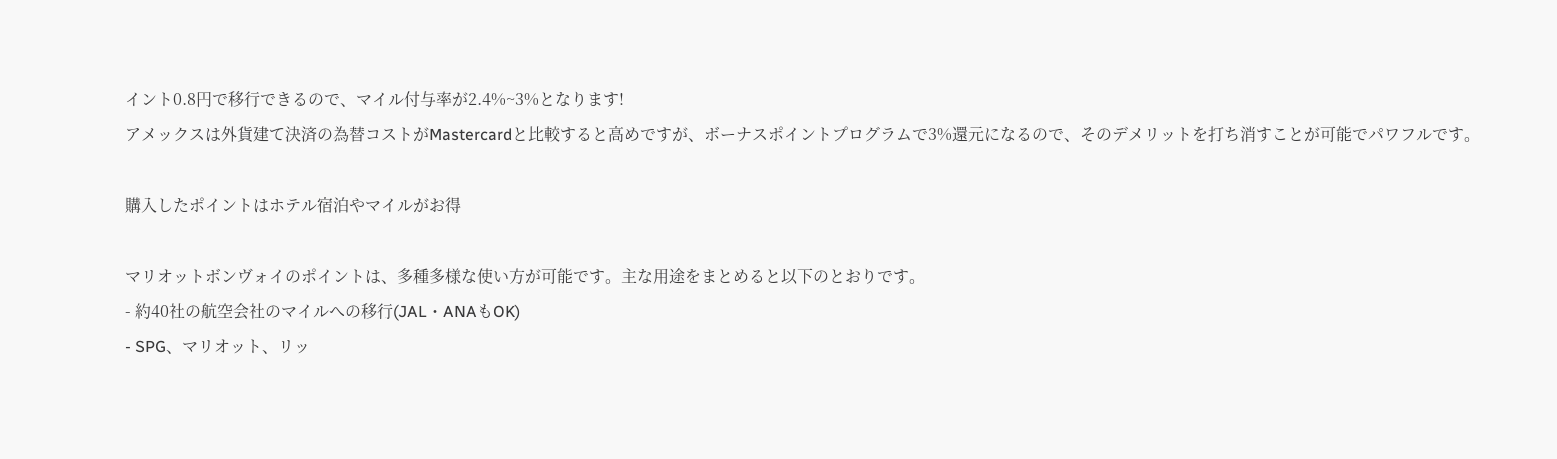イント0.8円で移行できるので、マイル付与率が2.4%~3%となります!
アメックスは外貨建て決済の為替コストがMastercardと比較すると高めですが、ボーナスポイントプログラムで3%還元になるので、そのデメリットを打ち消すことが可能でパワフルです。

購入したポイントはホテル宿泊やマイルがお得

マリオットボンヴォイのポイントは、多種多様な使い方が可能です。主な用途をまとめると以下のとおりです。
- 約40社の航空会社のマイルへの移行(JAL・ANAもOK)
- SPG、マリオット、リッ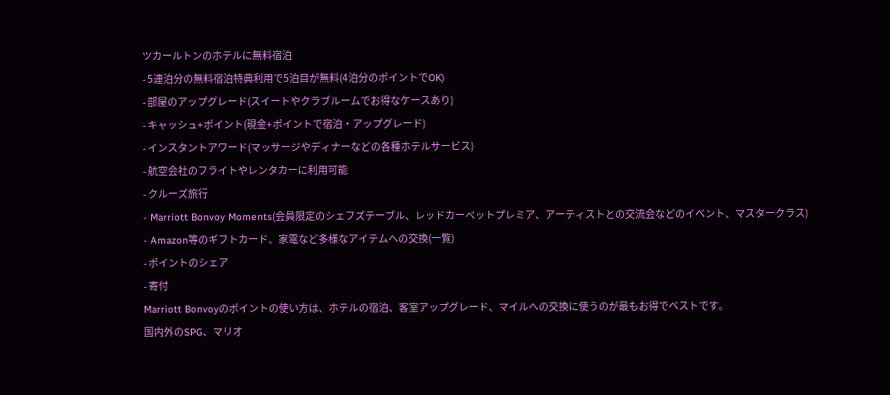ツカールトンのホテルに無料宿泊
- 5連泊分の無料宿泊特典利用で5泊目が無料(4泊分のポイントでOK)
- 部屋のアップグレード(スイートやクラブルームでお得なケースあり)
- キャッシュ+ポイント(現金+ポイントで宿泊・アップグレード)
- インスタントアワード(マッサージやディナーなどの各種ホテルサービス)
- 航空会社のフライトやレンタカーに利用可能
- クルーズ旅行
- Marriott Bonvoy Moments(会員限定のシェフズテーブル、レッドカーペットプレミア、アーティストとの交流会などのイベント、マスタークラス)
- Amazon等のギフトカード、家電など多様なアイテムへの交換(一覧)
- ポイントのシェア
- 寄付
Marriott Bonvoyのポイントの使い方は、ホテルの宿泊、客室アップグレード、マイルへの交換に使うのが最もお得でベストです。
国内外のSPG、マリオ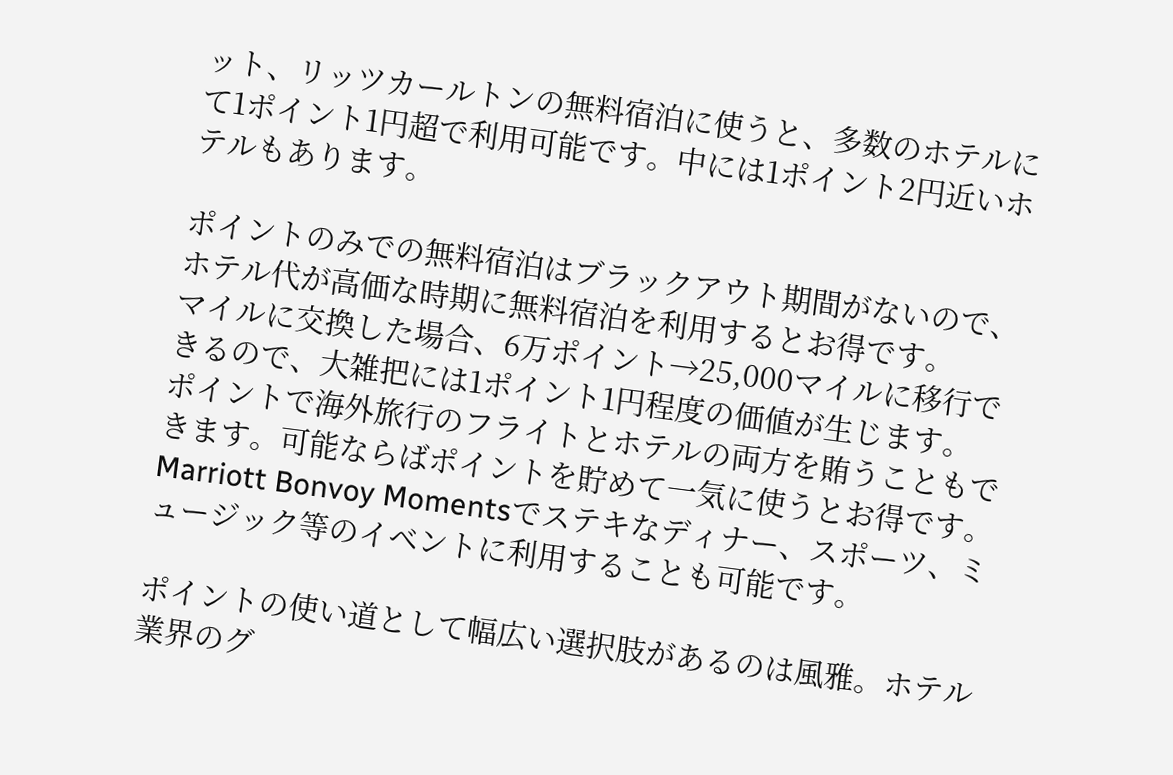ット、リッツカールトンの無料宿泊に使うと、多数のホテルにて1ポイント1円超で利用可能です。中には1ポイント2円近いホテルもあります。

ポイントのみでの無料宿泊はブラックアウト期間がないので、ホテル代が高価な時期に無料宿泊を利用するとお得です。
マイルに交換した場合、6万ポイント→25,000マイルに移行できるので、大雑把には1ポイント1円程度の価値が生じます。
ポイントで海外旅行のフライトとホテルの両方を賄うこともできます。可能ならばポイントを貯めて一気に使うとお得です。
Marriott Bonvoy Momentsでステキなディナー、スポーツ、ミュージック等のイベントに利用することも可能です。

ポイントの使い道として幅広い選択肢があるのは風雅。ホテル業界のグ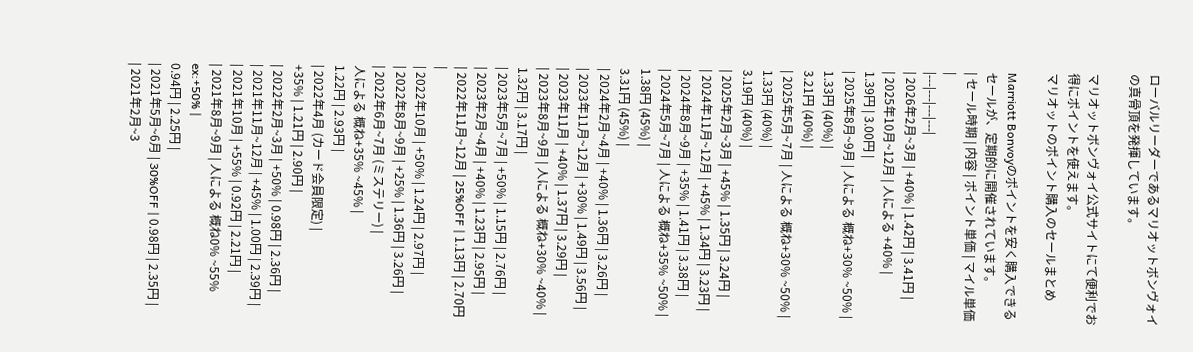ローバルリーダーであるマリオットボンヴォイの真骨頂を発揮しています。

マリオットボンヴォイ公式サイトにて便利でお得にポイントを使えます。
マリオットのポイント購入のセールまとめ

Marriott Bonvoyのポイントを安く購入できるセールが、定期的に開催されています。
| セール時期 | 内容 | ポイント単価 | マイル単価 |
|---|---|---|---|
| 2026年2月~3月 | +40% | 1.42円 | 3.41円 |
| 2025年10月~12月 | 人による +40% |
1.39円 | 3.00円 |
| 2025年8月~9月 | 人による 概ね+30% ~50% |
1.33円 (40%) |
3.21円 (40%) |
| 2025年5月~7月 | 人による 概ね+30% ~50% |
1.33円 (40%) |
3.19円 (40%) |
| 2025年2月~3月 | +45% | 1.35円 | 3.24円 |
| 2024年11月~12月 | +45% | 1.34円 | 3.23円 |
| 2024年8月~9月 | +35% | 1.41円 | 3.38円 |
| 2024年5月~7月 | 人による 概ね+35% ~50% |
1.38円 (45%) |
3.31円 (45%) |
| 2024年2月~4月 | +40% | 1.36円 | 3.26円 |
| 2023年11月~12月 | +30% | 1.49円 | 3.56円 |
| 2023年11月 | +40% | 1.37円 | 3.29円 |
| 2023年8月~9月 | 人による 概ね+30% ~40% |
1.32円 | 3.17円 |
| 2023年5月~7月 | +50% | 1.15円 | 2.76円 |
| 2023年2月~4月 | +40% | 1.23円 | 2.95円 |
| 2022年11月~12月 | 25%OFF | 1.13円 | 2.70円 |
| 2022年10月 | +50% | 1.24円 | 2.97円 |
| 2022年8月~9月 | +25% | 1.36円 | 3.26円 |
| 2022年6月~7月 (ミステリー) |
人による 概ね+35% ~45% |
1.22円 | 2.93円 |
| 2022年4月 (カード会員限定) |
+35% | 1.21円 | 2.90円 |
| 2022年2月~3月 | +50% | 0.98円 | 2.36円 |
| 2021年11月~12月 | +45% | 1.00円 | 2.39円 |
| 2021年10月 | +55% | 0.92円 | 2.21円 |
| 2021年8月~9月 | 人による 概ね0% ~55% ex:+50% |
0.94円 | 2.25円 |
| 2021年5月~6月 | 30%OFF | 0.98円 | 2.35円 |
| 2021年2月~3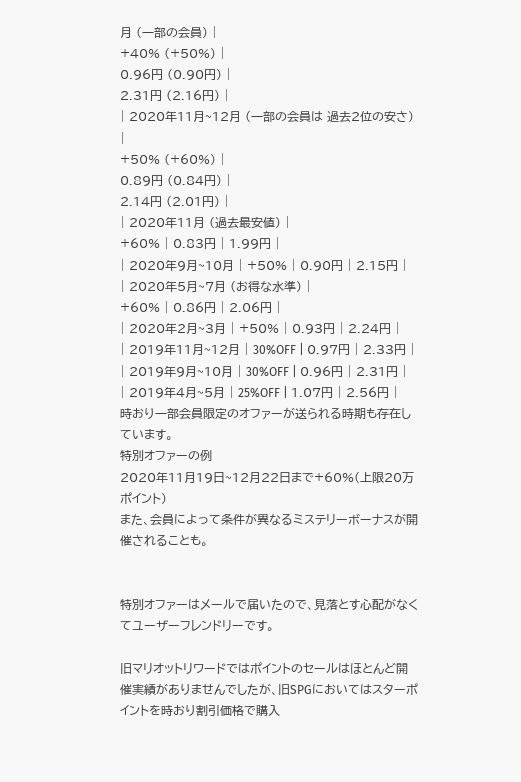月 (一部の会員) |
+40% (+50%) |
0.96円 (0.90円) |
2.31円 (2.16円) |
| 2020年11月~12月 (一部の会員は 過去2位の安さ) |
+50% (+60%) |
0.89円 (0.84円) |
2.14円 (2.01円) |
| 2020年11月 (過去最安値) |
+60% | 0.83円 | 1.99円 |
| 2020年9月~10月 | +50% | 0.90円 | 2.15円 |
| 2020年5月~7月 (お得な水準) |
+60% | 0.86円 | 2.06円 |
| 2020年2月~3月 | +50% | 0.93円 | 2.24円 |
| 2019年11月~12月 | 30%OFF | 0.97円 | 2.33円 |
| 2019年9月~10月 | 30%OFF | 0.96円 | 2.31円 |
| 2019年4月~5月 | 25%OFF | 1.07円 | 2.56円 |
時おり一部会員限定のオファーが送られる時期も存在しています。
特別オファーの例
2020年11月19日~12月22日まで+60%(上限20万ポイント)
また、会員によって条件が異なるミステリーボーナスが開催されることも。


特別オファーはメールで届いたので、見落とす心配がなくてユーザーフレンドリーです。

旧マリオットリワードではポイントのセールはほとんど開催実績がありませんでしたが、旧SPGにおいてはスターポイントを時おり割引価格で購入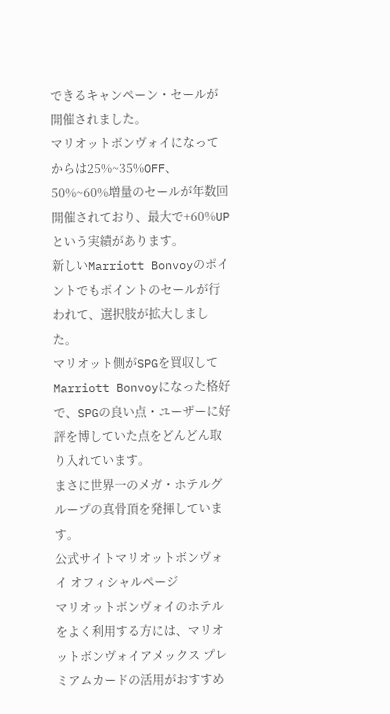できるキャンペーン・セールが開催されました。
マリオットボンヴォイになってからは25%~35%OFF、50%~60%増量のセールが年数回開催されており、最大で+60%UPという実績があります。
新しいMarriott Bonvoyのポイントでもポイントのセールが行われて、選択肢が拡大しました。
マリオット側がSPGを買収してMarriott Bonvoyになった格好で、SPGの良い点・ユーザーに好評を博していた点をどんどん取り入れています。
まさに世界一のメガ・ホテルグループの真骨頂を発揮しています。
公式サイトマリオットボンヴォイ オフィシャルページ
マリオットボンヴォイのホテルをよく利用する方には、マリオットボンヴォイアメックス プレミアムカードの活用がおすすめ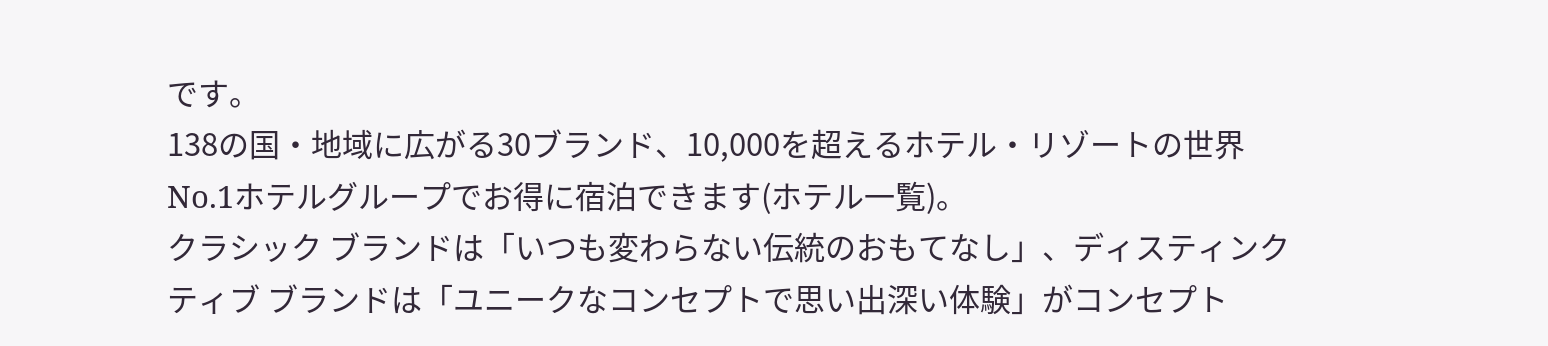です。
138の国・地域に広がる30ブランド、10,000を超えるホテル・リゾートの世界No.1ホテルグループでお得に宿泊できます(ホテル一覧)。
クラシック ブランドは「いつも変わらない伝統のおもてなし」、ディスティンクティブ ブランドは「ユニークなコンセプトで思い出深い体験」がコンセプト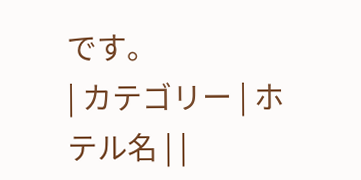です。
| カテゴリー | ホテル名 | |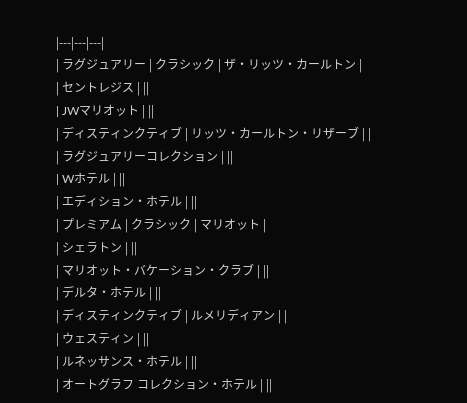|---|---|---|
| ラグジュアリー | クラシック | ザ・リッツ・カールトン |
| セントレジス | ||
| JWマリオット | ||
| ディスティンクティブ | リッツ・カールトン・リザーブ | |
| ラグジュアリーコレクション | ||
| Wホテル | ||
| エディション・ホテル | ||
| プレミアム | クラシック | マリオット |
| シェラトン | ||
| マリオット・バケーション・クラブ | ||
| デルタ・ホテル | ||
| ディスティンクティブ | ルメリディアン | |
| ウェスティン | ||
| ルネッサンス・ホテル | ||
| オートグラフ コレクション・ホテル | ||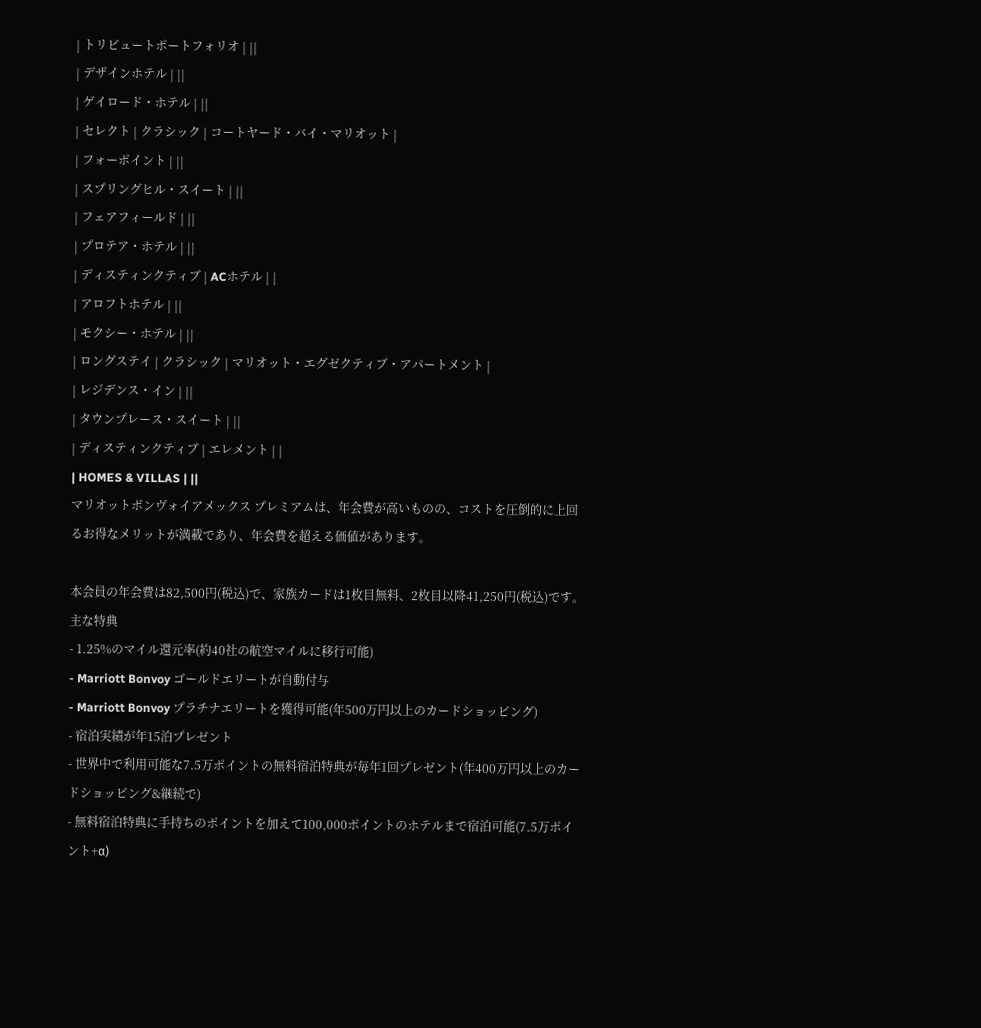| トリビュートポートフォリオ | ||
| デザインホテル | ||
| ゲイロード・ホテル | ||
| セレクト | クラシック | コートヤード・バイ・マリオット |
| フォーポイント | ||
| スプリングヒル・スイート | ||
| フェアフィールド | ||
| プロテア・ホテル | ||
| ディスティンクティブ | ACホテル | |
| アロフトホテル | ||
| モクシー・ホテル | ||
| ロングステイ | クラシック | マリオット・エグゼクティブ・アパートメント |
| レジデンス・イン | ||
| タウンプレース・スイート | ||
| ディスティンクティブ | エレメント | |
| HOMES & VILLAS | ||
マリオットボンヴォイアメックス プレミアムは、年会費が高いものの、コストを圧倒的に上回るお得なメリットが満載であり、年会費を超える価値があります。

本会員の年会費は82,500円(税込)で、家族カードは1枚目無料、2枚目以降41,250円(税込)です。
主な特典
- 1.25%のマイル還元率(約40社の航空マイルに移行可能)
- Marriott Bonvoy ゴールドエリートが自動付与
- Marriott Bonvoy プラチナエリートを獲得可能(年500万円以上のカードショッピング)
- 宿泊実績が年15泊プレゼント
- 世界中で利用可能な7.5万ポイントの無料宿泊特典が毎年1回プレゼント(年400万円以上のカードショッピング&継続で)
- 無料宿泊特典に手持ちのポイントを加えて100,000ポイントのホテルまで宿泊可能(7.5万ポイント+α)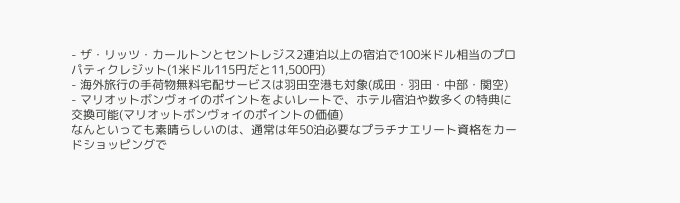- ザ・リッツ・カールトンとセントレジス2連泊以上の宿泊で100米ドル相当のプロパティクレジット(1米ドル115円だと11,500円)
- 海外旅行の手荷物無料宅配サービスは羽田空港も対象(成田・羽田・中部・関空)
- マリオットボンヴォイのポイントをよいレートで、ホテル宿泊や数多くの特典に交換可能(マリオットボンヴォイのポイントの価値)
なんといっても素晴らしいのは、通常は年50泊必要なプラチナエリート資格をカードショッピングで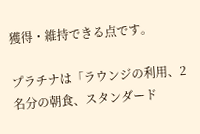獲得・維持できる点です。

プラチナは「ラウンジの利用、2名分の朝食、スタンダード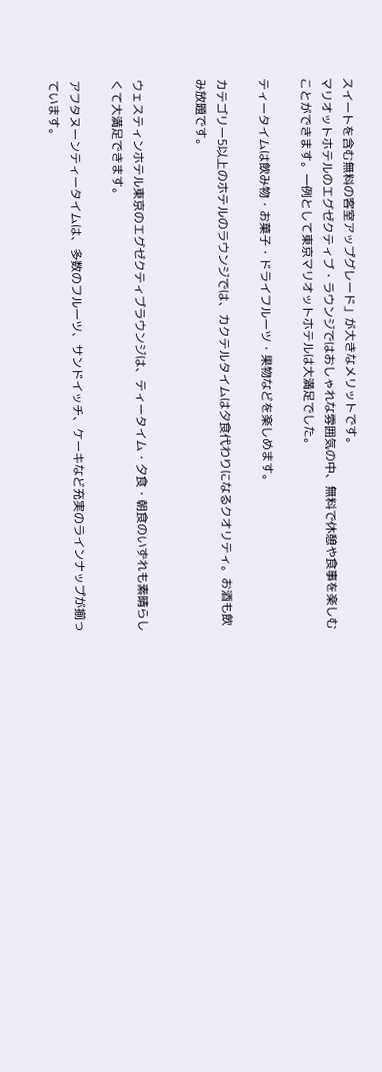スイートを含む無料の客室アップグレード」が大きなメリットです。
マリオットホテルのエグゼクティブ・ラウンジではおしゃれな雰囲気の中、無料で休憩や食事を楽しむことができます。一例として東京マリオットホテルは大満足でした。

ティータイムは飲み物・お菓子・ドライフルーツ・果物などを楽しめます。

カテゴリー5以上のホテルのラウンジでは、カクテルタイムは夕食代わりになるクオリティ。お酒も飲み放題です。


ウェスティンホテル東京のエグゼクティブラウンジは、ティータイム・夕食・朝食のいずれも素晴らしくて大満足できます。

アフタヌーンティータイムは、多数のフルーツ、サンドイッチ、ケーキなど充実のラインナップが揃っています。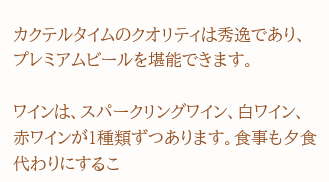カクテルタイムのクオリティは秀逸であり、プレミアムビールを堪能できます。

ワインは、スパークリングワイン、白ワイン、赤ワインが1種類ずつあります。食事も夕食代わりにするこ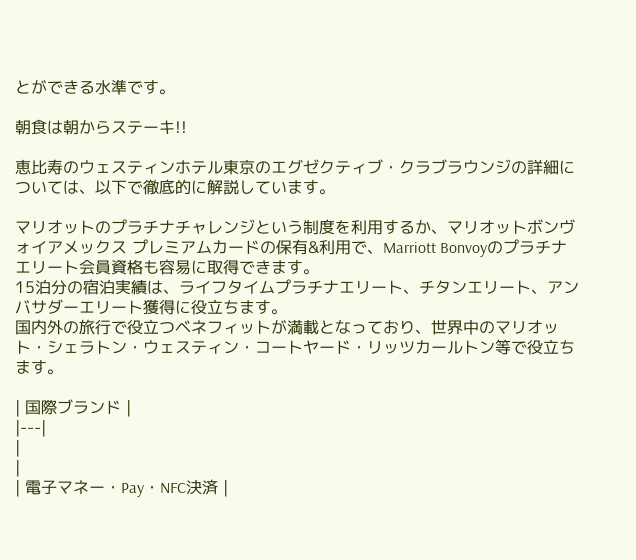とができる水準です。

朝食は朝からステーキ!!

恵比寿のウェスティンホテル東京のエグゼクティブ・クラブラウンジの詳細については、以下で徹底的に解説しています。

マリオットのプラチナチャレンジという制度を利用するか、マリオットボンヴォイアメックス プレミアムカードの保有&利用で、Marriott Bonvoyのプラチナエリート会員資格も容易に取得できます。
15泊分の宿泊実績は、ライフタイムプラチナエリート、チタンエリート、アンバサダーエリート獲得に役立ちます。
国内外の旅行で役立つベネフィットが満載となっており、世界中のマリオット・シェラトン・ウェスティン・コートヤード・リッツカールトン等で役立ちます。

| 国際ブランド |
|---|
|
|
| 電子マネー・Pay・NFC決済 |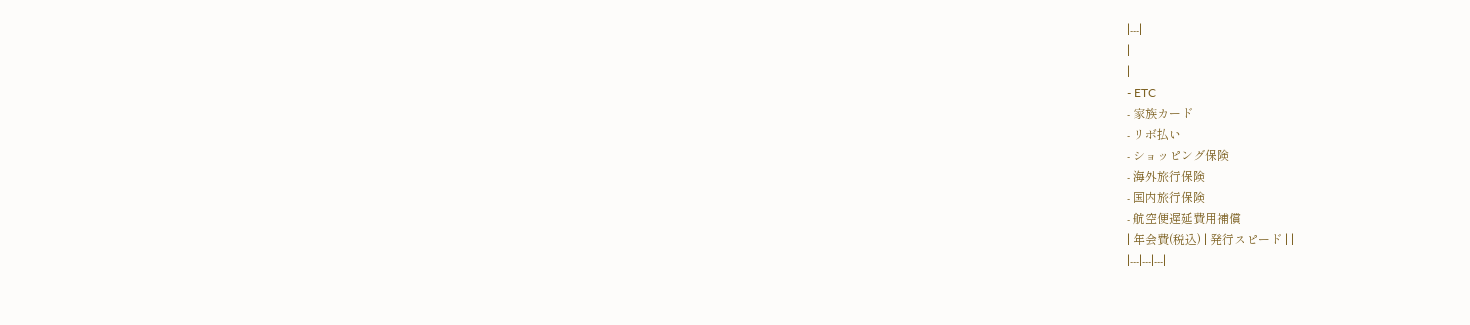|---|
|
|
- ETC
- 家族カード
- リボ払い
- ショッピング保険
- 海外旅行保険
- 国内旅行保険
- 航空便遅延費用補償
| 年会費(税込) | 発行スピード | |
|---|---|---|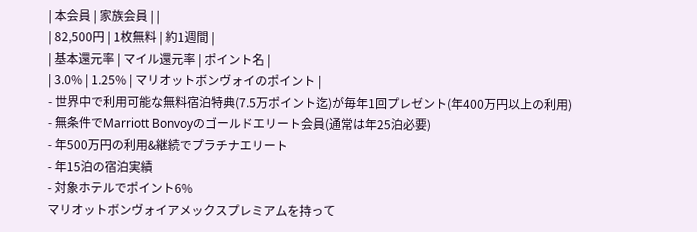| 本会員 | 家族会員 | |
| 82,500円 | 1枚無料 | 約1週間 |
| 基本還元率 | マイル還元率 | ポイント名 |
| 3.0% | 1.25% | マリオットボンヴォイのポイント |
- 世界中で利用可能な無料宿泊特典(7.5万ポイント迄)が毎年1回プレゼント(年400万円以上の利用)
- 無条件でMarriott Bonvoyのゴールドエリート会員(通常は年25泊必要)
- 年500万円の利用&継続でプラチナエリート
- 年15泊の宿泊実績
- 対象ホテルでポイント6%
マリオットボンヴォイアメックスプレミアムを持って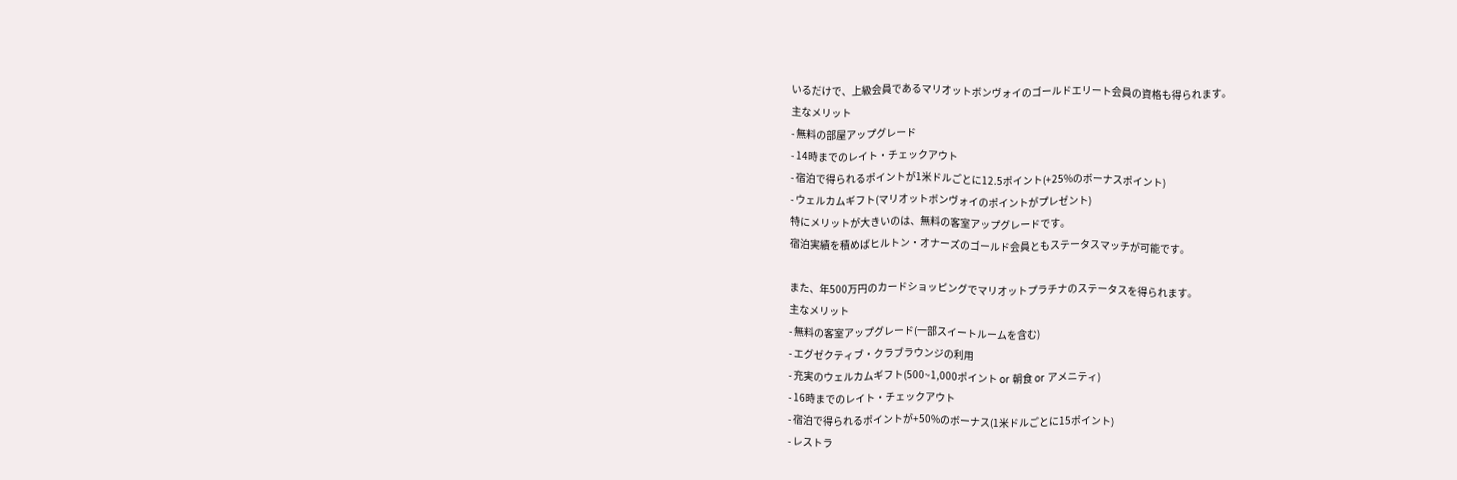いるだけで、上級会員であるマリオットボンヴォイのゴールドエリート会員の資格も得られます。
主なメリット
- 無料の部屋アップグレード
- 14時までのレイト・チェックアウト
- 宿泊で得られるポイントが1米ドルごとに12.5ポイント(+25%のボーナスポイント)
- ウェルカムギフト(マリオットボンヴォイのポイントがプレゼント)
特にメリットが大きいのは、無料の客室アップグレードです。
宿泊実績を積めばヒルトン・オナーズのゴールド会員ともステータスマッチが可能です。

また、年500万円のカードショッピングでマリオットプラチナのステータスを得られます。
主なメリット
- 無料の客室アップグレード(一部スイートルームを含む)
- エグゼクティブ・クラブラウンジの利用
- 充実のウェルカムギフト(500~1,000ポイント or 朝食 or アメニティ)
- 16時までのレイト・チェックアウト
- 宿泊で得られるポイントが+50%のボーナス(1米ドルごとに15ポイント)
- レストラ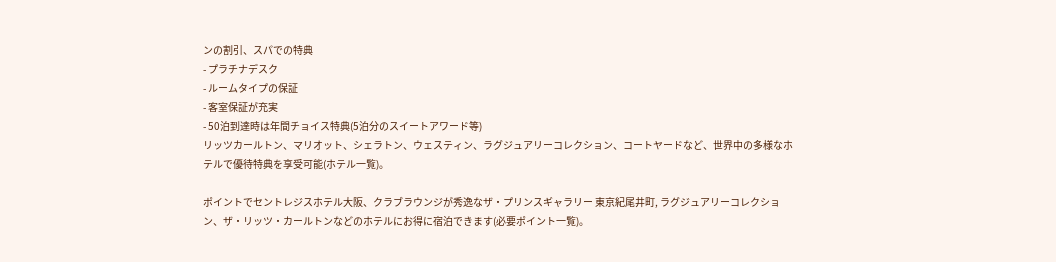ンの割引、スパでの特典
- プラチナデスク
- ルームタイプの保証
- 客室保証が充実
- 50泊到達時は年間チョイス特典(5泊分のスイートアワード等)
リッツカールトン、マリオット、シェラトン、ウェスティン、ラグジュアリーコレクション、コートヤードなど、世界中の多様なホテルで優待特典を享受可能(ホテル一覧)。

ポイントでセントレジスホテル大阪、クラブラウンジが秀逸なザ・プリンスギャラリー 東京紀尾井町, ラグジュアリーコレクション、ザ・リッツ・カールトンなどのホテルにお得に宿泊できます(必要ポイント一覧)。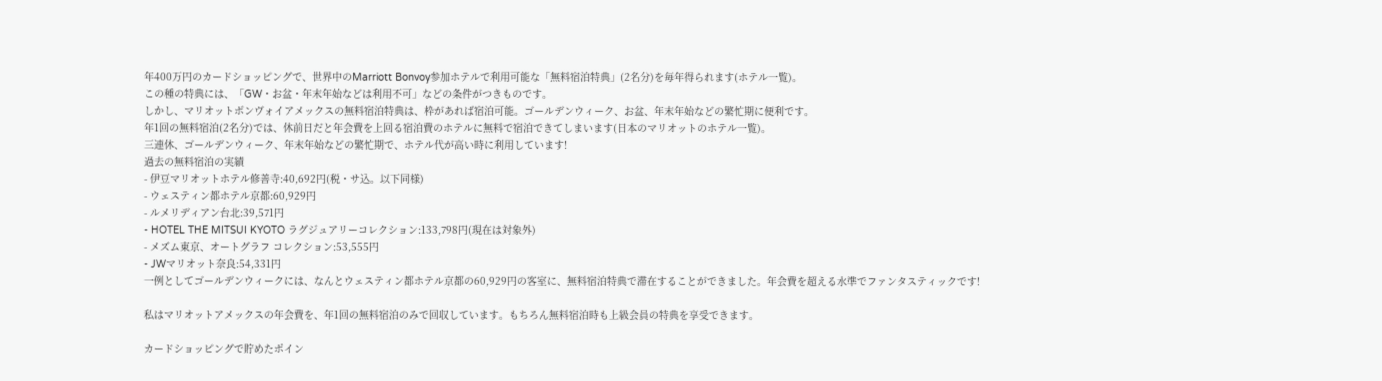年400万円のカードショッピングで、世界中のMarriott Bonvoy参加ホテルで利用可能な「無料宿泊特典」(2名分)を毎年得られます(ホテル一覧)。
この種の特典には、「GW・お盆・年末年始などは利用不可」などの条件がつきものです。
しかし、マリオットボンヴォイアメックスの無料宿泊特典は、枠があれば宿泊可能。ゴールデンウィーク、お盆、年末年始などの繁忙期に便利です。
年1回の無料宿泊(2名分)では、休前日だと年会費を上回る宿泊費のホテルに無料で宿泊できてしまいます(日本のマリオットのホテル一覧)。
三連休、ゴールデンウィーク、年末年始などの繁忙期で、ホテル代が高い時に利用しています!
過去の無料宿泊の実績
- 伊豆マリオットホテル修善寺:40,692円(税・サ込。以下同様)
- ウェスティン都ホテル京都:60,929円
- ルメリディアン台北:39,571円
- HOTEL THE MITSUI KYOTO ラグジュアリーコレクション:133,798円(現在は対象外)
- メズム東京、オートグラフ コレクション:53,555円
- JWマリオット奈良:54,331円
一例としてゴールデンウィークには、なんとウェスティン都ホテル京都の60,929円の客室に、無料宿泊特典で滞在することができました。年会費を超える水準でファンタスティックです!

私はマリオットアメックスの年会費を、年1回の無料宿泊のみで回収しています。もちろん無料宿泊時も上級会員の特典を享受できます。

カードショッピングで貯めたポイン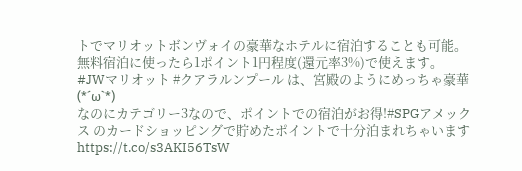トでマリオットボンヴォイの豪華なホテルに宿泊することも可能。無料宿泊に使ったら1ポイント1円程度(還元率3%)で使えます。
#JWマリオット #クアラルンプール は、宮殿のようにめっちゃ豪華(*´ω`*)
なのにカテゴリー3なので、ポイントでの宿泊がお得!#SPGアメックス のカードショッピングで貯めたポイントで十分泊まれちゃいますhttps://t.co/s3AKI56TsW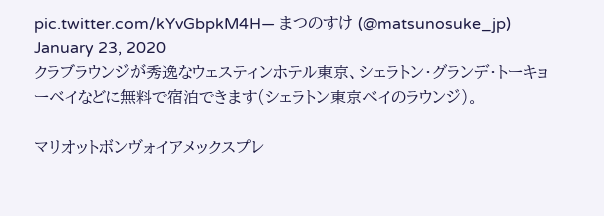pic.twitter.com/kYvGbpkM4H— まつのすけ (@matsunosuke_jp) January 23, 2020
クラブラウンジが秀逸なウェスティンホテル東京、シェラトン・グランデ・トーキョーベイなどに無料で宿泊できます(シェラトン東京ベイのラウンジ)。

マリオットボンヴォイアメックスプレ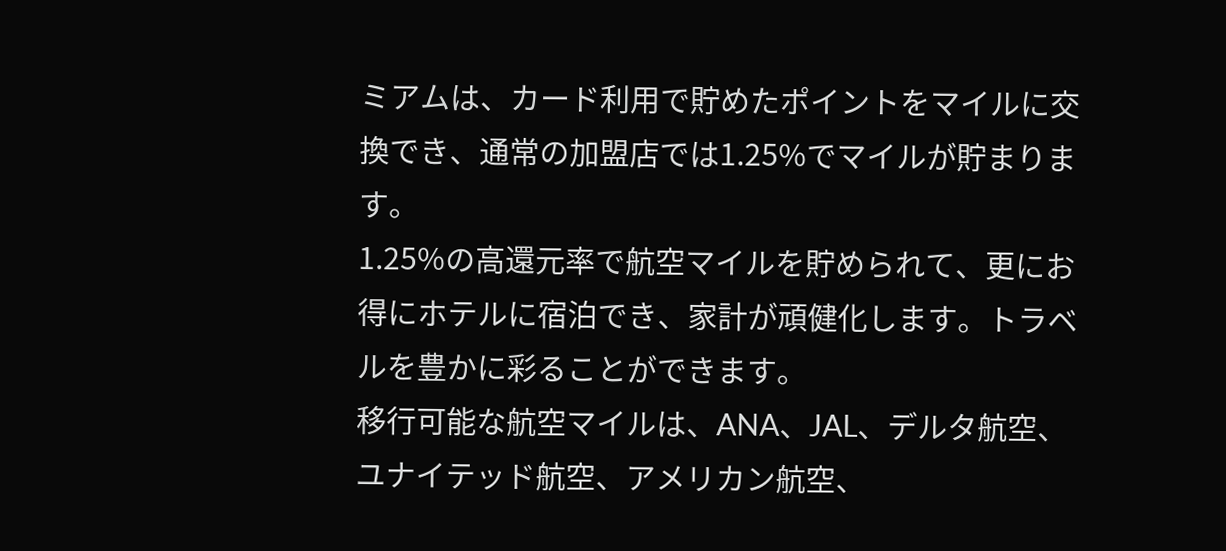ミアムは、カード利用で貯めたポイントをマイルに交換でき、通常の加盟店では1.25%でマイルが貯まります。
1.25%の高還元率で航空マイルを貯められて、更にお得にホテルに宿泊でき、家計が頑健化します。トラベルを豊かに彩ることができます。
移行可能な航空マイルは、ANA、JAL、デルタ航空、ユナイテッド航空、アメリカン航空、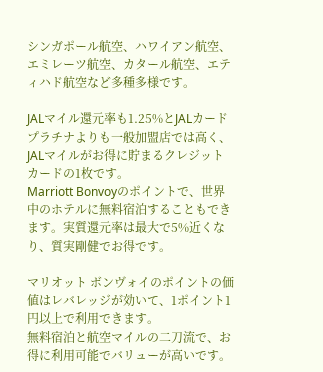シンガポール航空、ハワイアン航空、エミレーツ航空、カタール航空、エティハド航空など多種多様です。

JALマイル還元率も1.25%とJALカード プラチナよりも一般加盟店では高く、JALマイルがお得に貯まるクレジットカードの1枚です。
Marriott Bonvoyのポイントで、世界中のホテルに無料宿泊することもできます。実質還元率は最大で5%近くなり、質実剛健でお得です。

マリオット ボンヴォイのポイントの価値はレバレッジが効いて、1ポイント1円以上で利用できます。
無料宿泊と航空マイルの二刀流で、お得に利用可能でバリューが高いです。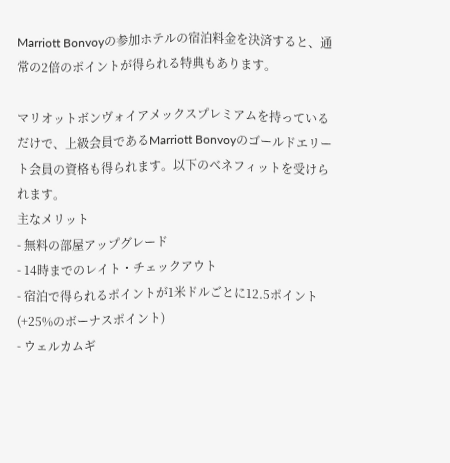Marriott Bonvoyの参加ホテルの宿泊料金を決済すると、通常の2倍のポイントが得られる特典もあります。

マリオットボンヴォイアメックスプレミアムを持っているだけで、上級会員であるMarriott Bonvoyのゴールドエリート会員の資格も得られます。以下のベネフィットを受けられます。
主なメリット
- 無料の部屋アップグレード
- 14時までのレイト・チェックアウト
- 宿泊で得られるポイントが1米ドルごとに12.5ポイント(+25%のボーナスポイント)
- ウェルカムギ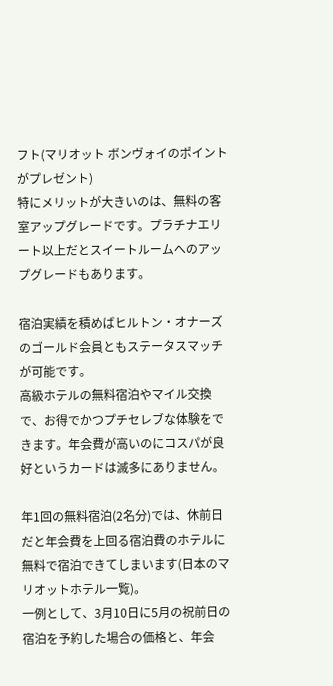フト(マリオット ボンヴォイのポイントがプレゼント)
特にメリットが大きいのは、無料の客室アップグレードです。プラチナエリート以上だとスイートルームへのアップグレードもあります。

宿泊実績を積めばヒルトン・オナーズのゴールド会員ともステータスマッチが可能です。
高級ホテルの無料宿泊やマイル交換で、お得でかつプチセレブな体験をできます。年会費が高いのにコスパが良好というカードは滅多にありません。

年1回の無料宿泊(2名分)では、休前日だと年会費を上回る宿泊費のホテルに無料で宿泊できてしまいます(日本のマリオットホテル一覧)。
一例として、3月10日に5月の祝前日の宿泊を予約した場合の価格と、年会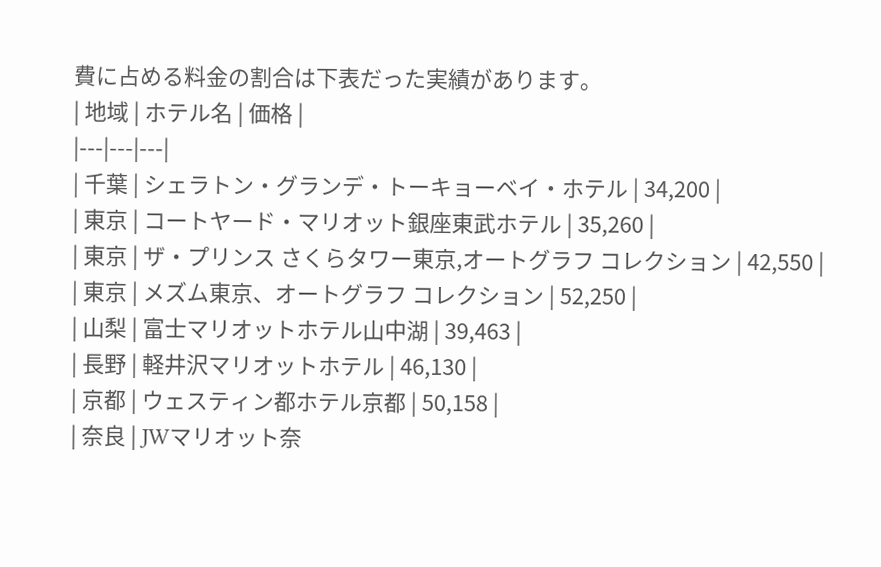費に占める料金の割合は下表だった実績があります。
| 地域 | ホテル名 | 価格 |
|---|---|---|
| 千葉 | シェラトン・グランデ・トーキョーベイ・ホテル | 34,200 |
| 東京 | コートヤード・マリオット銀座東武ホテル | 35,260 |
| 東京 | ザ・プリンス さくらタワー東京,オートグラフ コレクション | 42,550 |
| 東京 | メズム東京、オートグラフ コレクション | 52,250 |
| 山梨 | 富士マリオットホテル山中湖 | 39,463 |
| 長野 | 軽井沢マリオットホテル | 46,130 |
| 京都 | ウェスティン都ホテル京都 | 50,158 |
| 奈良 | JWマリオット奈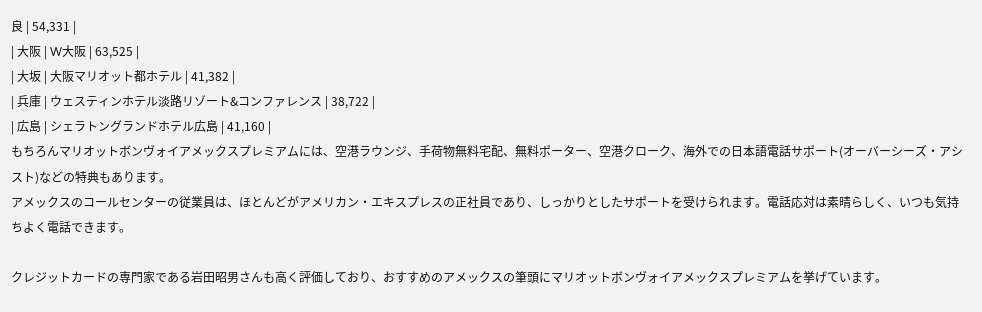良 | 54,331 |
| 大阪 | W大阪 | 63,525 |
| 大坂 | 大阪マリオット都ホテル | 41,382 |
| 兵庫 | ウェスティンホテル淡路リゾート&コンファレンス | 38,722 |
| 広島 | シェラトングランドホテル広島 | 41,160 |
もちろんマリオットボンヴォイアメックスプレミアムには、空港ラウンジ、手荷物無料宅配、無料ポーター、空港クローク、海外での日本語電話サポート(オーバーシーズ・アシスト)などの特典もあります。
アメックスのコールセンターの従業員は、ほとんどがアメリカン・エキスプレスの正社員であり、しっかりとしたサポートを受けられます。電話応対は素晴らしく、いつも気持ちよく電話できます。

クレジットカードの専門家である岩田昭男さんも高く評価しており、おすすめのアメックスの筆頭にマリオットボンヴォイアメックスプレミアムを挙げています。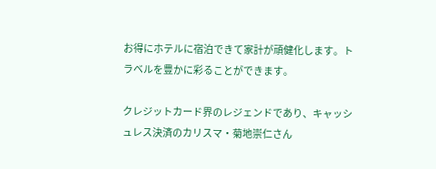お得にホテルに宿泊できて家計が頑健化します。トラベルを豊かに彩ることができます。

クレジットカード界のレジェンドであり、キャッシュレス決済のカリスマ・菊地崇仁さん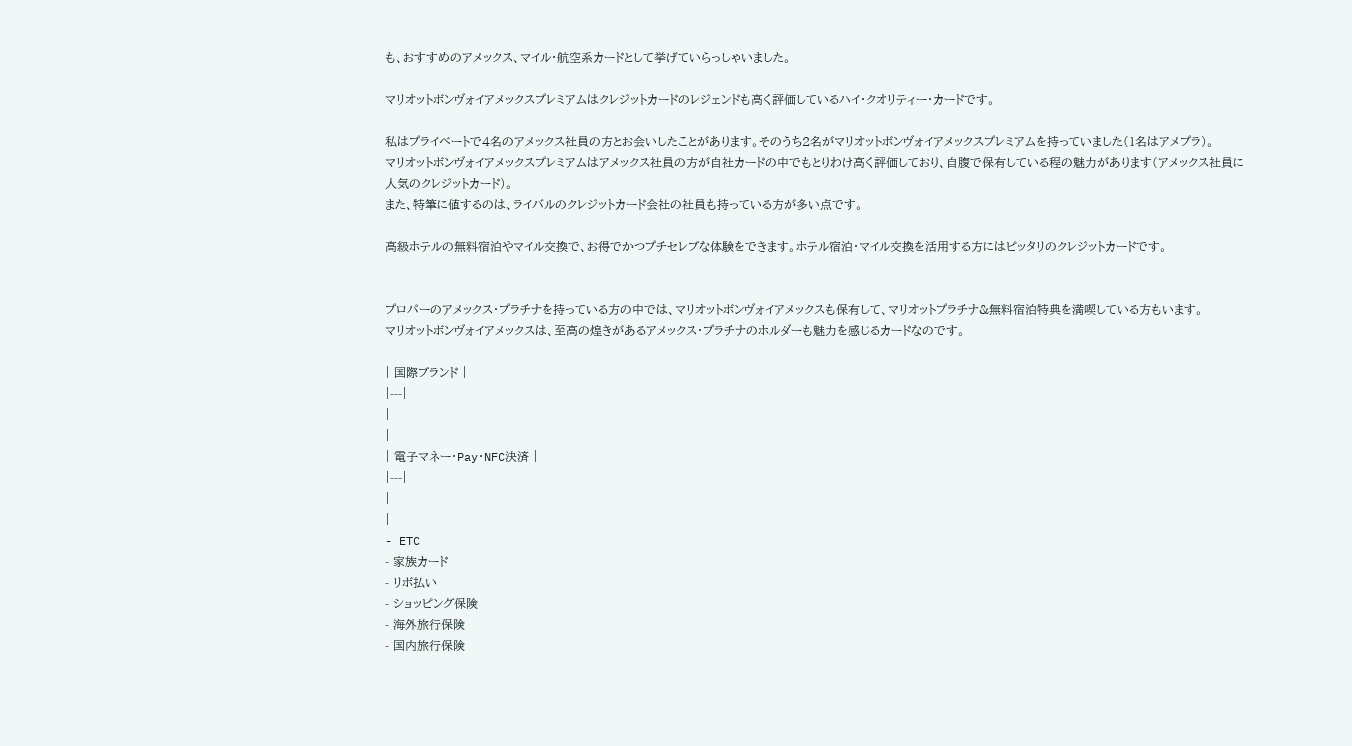も、おすすめのアメックス、マイル・航空系カードとして挙げていらっしゃいました。

マリオットボンヴォイアメックスプレミアムはクレジットカードのレジェンドも高く評価しているハイ・クオリティー・カードです。

私はプライベートで4名のアメックス社員の方とお会いしたことがあります。そのうち2名がマリオットボンヴォイアメックスプレミアムを持っていました(1名はアメプラ)。
マリオットボンヴォイアメックスプレミアムはアメックス社員の方が自社カードの中でもとりわけ高く評価しており、自腹で保有している程の魅力があります(アメックス社員に人気のクレジットカード)。
また、特筆に値するのは、ライバルのクレジットカード会社の社員も持っている方が多い点です。

高級ホテルの無料宿泊やマイル交換で、お得でかつプチセレブな体験をできます。ホテル宿泊・マイル交換を活用する方にはピッタリのクレジットカードです。


プロパーのアメックス・プラチナを持っている方の中では、マリオットボンヴォイアメックスも保有して、マリオットプラチナ&無料宿泊特典を満喫している方もいます。
マリオットボンヴォイアメックスは、至高の煌きがあるアメックス・プラチナのホルダーも魅力を感じるカードなのです。

| 国際ブランド |
|---|
|
|
| 電子マネー・Pay・NFC決済 |
|---|
|
|
- ETC
- 家族カード
- リボ払い
- ショッピング保険
- 海外旅行保険
- 国内旅行保険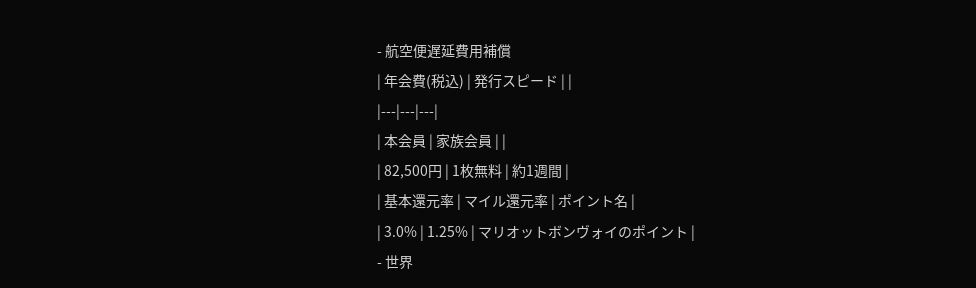- 航空便遅延費用補償
| 年会費(税込) | 発行スピード | |
|---|---|---|
| 本会員 | 家族会員 | |
| 82,500円 | 1枚無料 | 約1週間 |
| 基本還元率 | マイル還元率 | ポイント名 |
| 3.0% | 1.25% | マリオットボンヴォイのポイント |
- 世界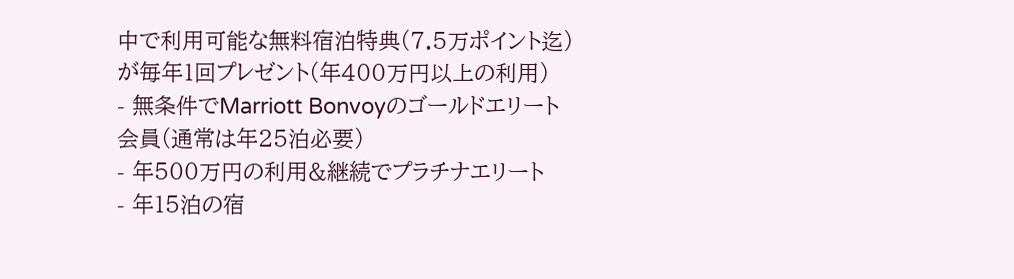中で利用可能な無料宿泊特典(7.5万ポイント迄)が毎年1回プレゼント(年400万円以上の利用)
- 無条件でMarriott Bonvoyのゴールドエリート会員(通常は年25泊必要)
- 年500万円の利用&継続でプラチナエリート
- 年15泊の宿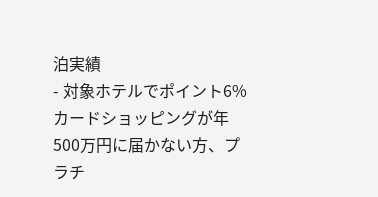泊実績
- 対象ホテルでポイント6%
カードショッピングが年500万円に届かない方、プラチ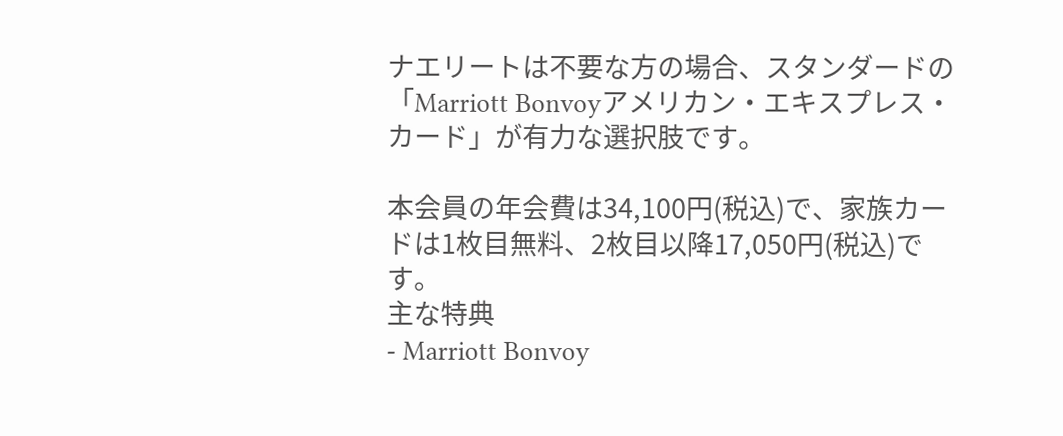ナエリートは不要な方の場合、スタンダードの「Marriott Bonvoyアメリカン・エキスプレス・カード」が有力な選択肢です。

本会員の年会費は34,100円(税込)で、家族カードは1枚目無料、2枚目以降17,050円(税込)です。
主な特典
- Marriott Bonvoy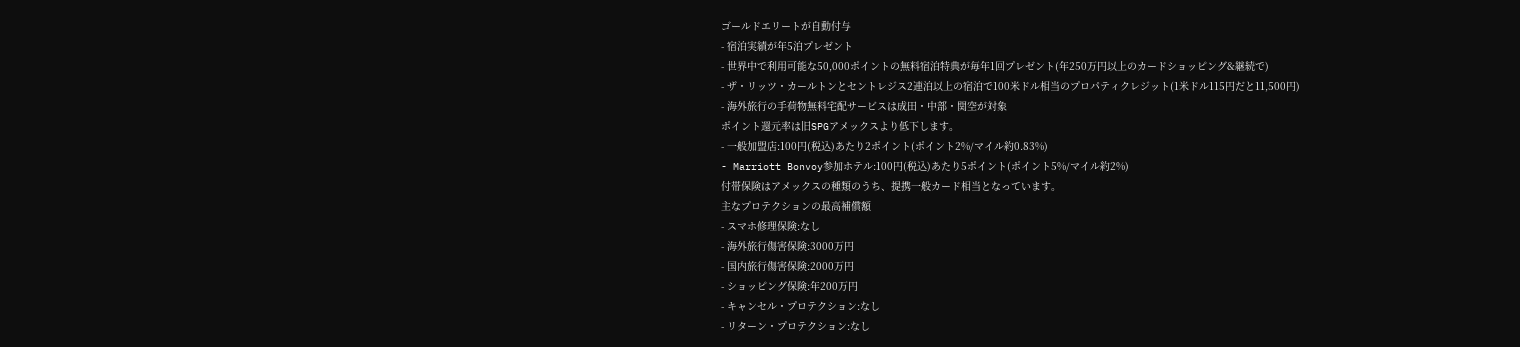ゴールドエリートが自動付与
- 宿泊実績が年5泊プレゼント
- 世界中で利用可能な50,000ポイントの無料宿泊特典が毎年1回プレゼント(年250万円以上のカードショッピング&継続で)
- ザ・リッツ・カールトンとセントレジス2連泊以上の宿泊で100米ドル相当のプロパティクレジット(1米ドル115円だと11,500円)
- 海外旅行の手荷物無料宅配サービスは成田・中部・関空が対象
ポイント還元率は旧SPGアメックスより低下します。
- 一般加盟店:100円(税込)あたり2ポイント(ポイント2%/マイル約0.83%)
- Marriott Bonvoy参加ホテル:100円(税込)あたり5ポイント(ポイント5%/マイル約2%)
付帯保険はアメックスの種類のうち、提携一般カード相当となっています。
主なプロテクションの最高補償額
- スマホ修理保険:なし
- 海外旅行傷害保険:3000万円
- 国内旅行傷害保険:2000万円
- ショッピング保険:年200万円
- キャンセル・プロテクション:なし
- リターン・プロテクション:なし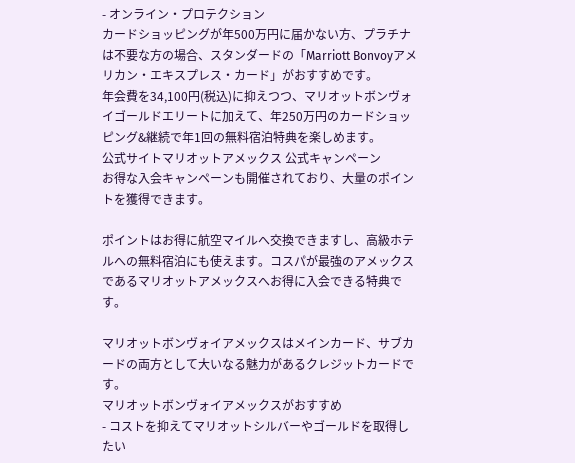- オンライン・プロテクション
カードショッピングが年500万円に届かない方、プラチナは不要な方の場合、スタンダードの「Marriott Bonvoyアメリカン・エキスプレス・カード」がおすすめです。
年会費を34,100円(税込)に抑えつつ、マリオットボンヴォイゴールドエリートに加えて、年250万円のカードショッピング&継続で年1回の無料宿泊特典を楽しめます。
公式サイトマリオットアメックス 公式キャンペーン
お得な入会キャンペーンも開催されており、大量のポイントを獲得できます。

ポイントはお得に航空マイルへ交換できますし、高級ホテルへの無料宿泊にも使えます。コスパが最強のアメックスであるマリオットアメックスへお得に入会できる特典です。

マリオットボンヴォイアメックスはメインカード、サブカードの両方として大いなる魅力があるクレジットカードです。
マリオットボンヴォイアメックスがおすすめ
- コストを抑えてマリオットシルバーやゴールドを取得したい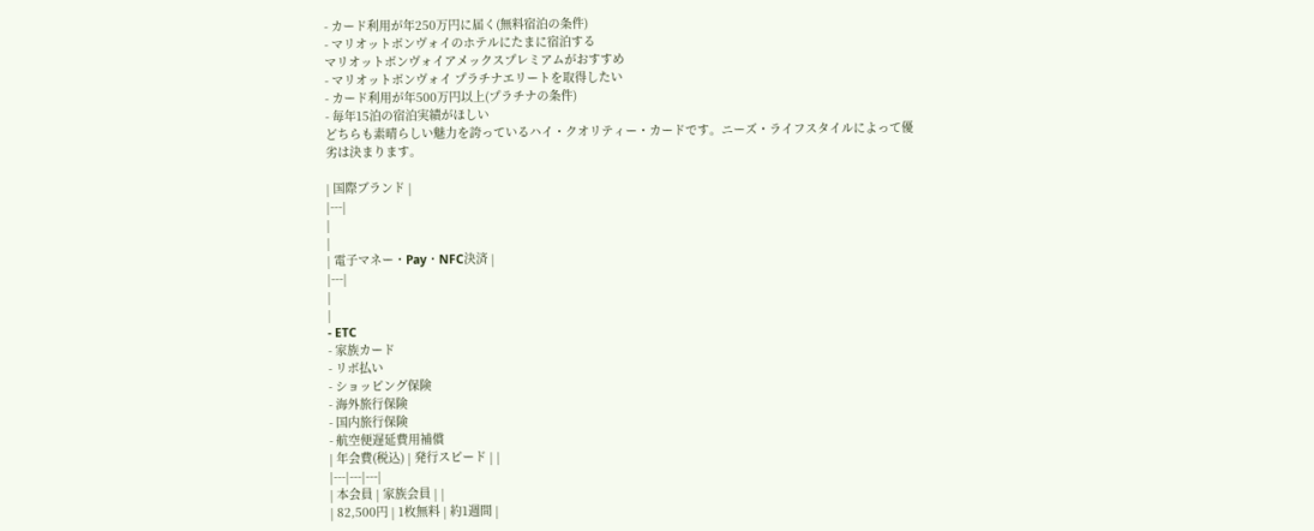- カード利用が年250万円に届く(無料宿泊の条件)
- マリオットボンヴォイのホテルにたまに宿泊する
マリオットボンヴォイアメックスプレミアムがおすすめ
- マリオットボンヴォイ プラチナエリートを取得したい
- カード利用が年500万円以上(プラチナの条件)
- 毎年15泊の宿泊実績がほしい
どちらも素晴らしい魅力を誇っているハイ・クオリティー・カードです。ニーズ・ライフスタイルによって優劣は決まります。

| 国際ブランド |
|---|
|
|
| 電子マネー・Pay・NFC決済 |
|---|
|
|
- ETC
- 家族カード
- リボ払い
- ショッピング保険
- 海外旅行保険
- 国内旅行保険
- 航空便遅延費用補償
| 年会費(税込) | 発行スピード | |
|---|---|---|
| 本会員 | 家族会員 | |
| 82,500円 | 1枚無料 | 約1週間 |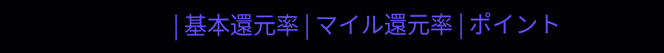| 基本還元率 | マイル還元率 | ポイント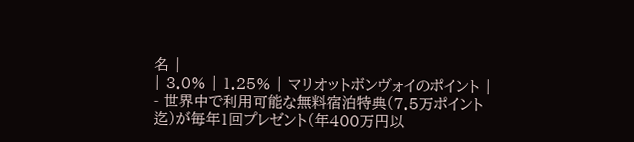名 |
| 3.0% | 1.25% | マリオットボンヴォイのポイント |
- 世界中で利用可能な無料宿泊特典(7.5万ポイント迄)が毎年1回プレゼント(年400万円以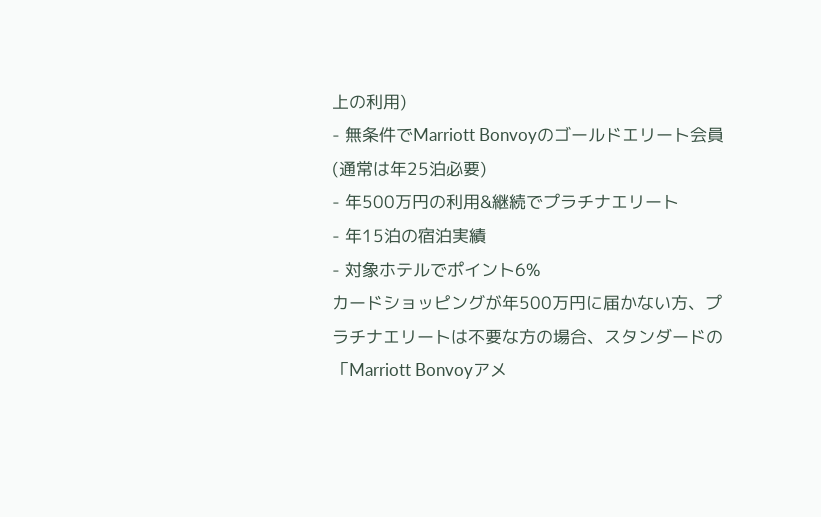上の利用)
- 無条件でMarriott Bonvoyのゴールドエリート会員(通常は年25泊必要)
- 年500万円の利用&継続でプラチナエリート
- 年15泊の宿泊実績
- 対象ホテルでポイント6%
カードショッピングが年500万円に届かない方、プラチナエリートは不要な方の場合、スタンダードの「Marriott Bonvoyアメ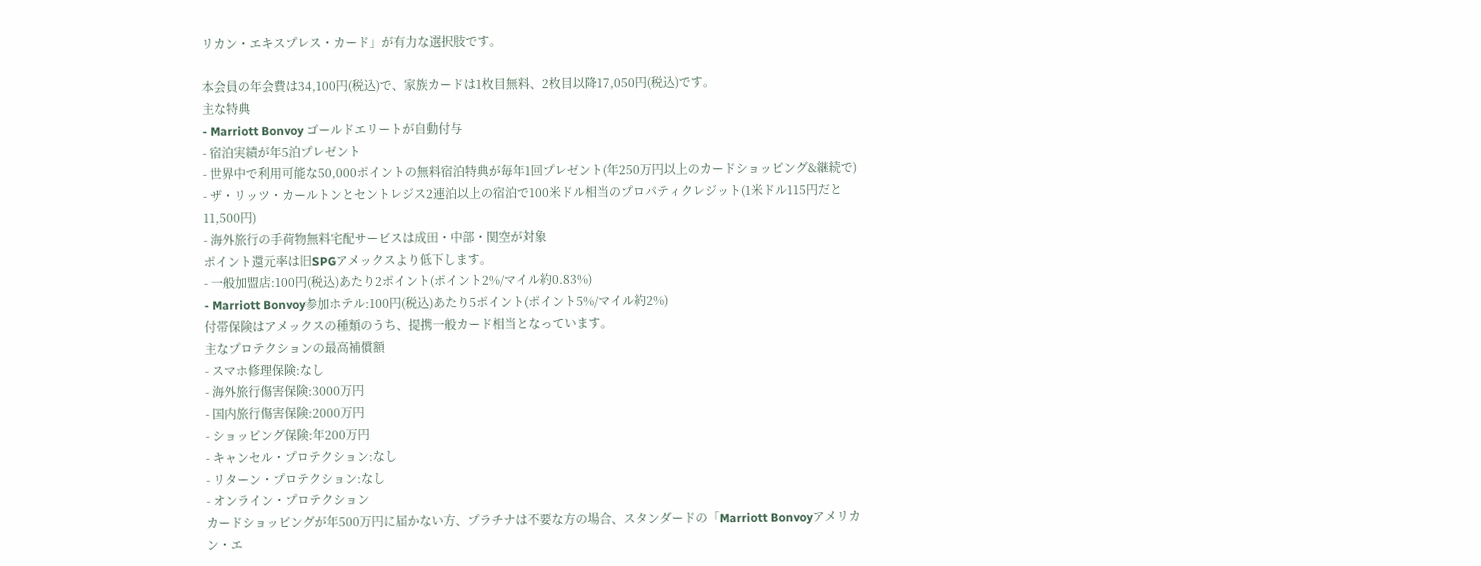リカン・エキスプレス・カード」が有力な選択肢です。

本会員の年会費は34,100円(税込)で、家族カードは1枚目無料、2枚目以降17,050円(税込)です。
主な特典
- Marriott Bonvoy ゴールドエリートが自動付与
- 宿泊実績が年5泊プレゼント
- 世界中で利用可能な50,000ポイントの無料宿泊特典が毎年1回プレゼント(年250万円以上のカードショッピング&継続で)
- ザ・リッツ・カールトンとセントレジス2連泊以上の宿泊で100米ドル相当のプロパティクレジット(1米ドル115円だと11,500円)
- 海外旅行の手荷物無料宅配サービスは成田・中部・関空が対象
ポイント還元率は旧SPGアメックスより低下します。
- 一般加盟店:100円(税込)あたり2ポイント(ポイント2%/マイル約0.83%)
- Marriott Bonvoy参加ホテル:100円(税込)あたり5ポイント(ポイント5%/マイル約2%)
付帯保険はアメックスの種類のうち、提携一般カード相当となっています。
主なプロテクションの最高補償額
- スマホ修理保険:なし
- 海外旅行傷害保険:3000万円
- 国内旅行傷害保険:2000万円
- ショッピング保険:年200万円
- キャンセル・プロテクション:なし
- リターン・プロテクション:なし
- オンライン・プロテクション
カードショッピングが年500万円に届かない方、プラチナは不要な方の場合、スタンダードの「Marriott Bonvoyアメリカン・エ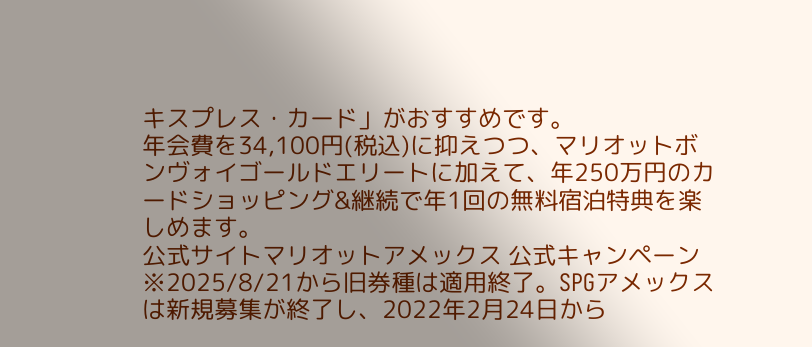キスプレス・カード」がおすすめです。
年会費を34,100円(税込)に抑えつつ、マリオットボンヴォイゴールドエリートに加えて、年250万円のカードショッピング&継続で年1回の無料宿泊特典を楽しめます。
公式サイトマリオットアメックス 公式キャンペーン
※2025/8/21から旧券種は適用終了。SPGアメックスは新規募集が終了し、2022年2月24日から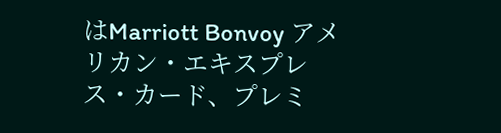はMarriott Bonvoy アメリカン・エキスプレス・カード、プレミ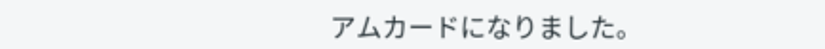アムカードになりました。